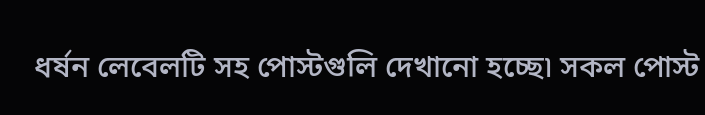ধর্ষন লেবেলটি সহ পোস্টগুলি দেখানো হচ্ছে৷ সকল পোস্ট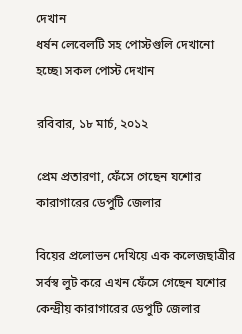দেখান
ধর্ষন লেবেলটি সহ পোস্টগুলি দেখানো হচ্ছে৷ সকল পোস্ট দেখান

রবিবার, ১৮ মার্চ, ২০১২

প্রেম প্রতারণা, ফেঁসে গেছেন যশোর কারাগারের ডেপুটি জেলার

বিয়ের প্রলোভন দেখিয়ে এক কলেজছাত্রীর সর্বস্ব লুট করে এখন ফেঁসে গেছেন যশোর কেন্দ্রীয় কারাগারের ডেপুটি জেলার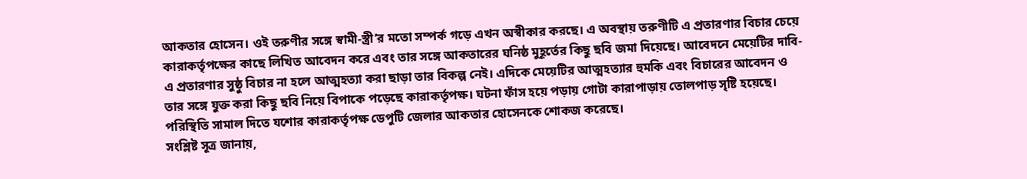আকতার হোসেন। ওই তরুণীর সঙ্গে স্বামী-স্ত্রী’র মতো সম্পর্ক গড়ে এখন অস্বীকার করছে। এ অবস্থায় তরুণীটি এ প্রতারণার বিচার চেয়ে কারাকর্তৃপক্ষের কাছে লিখিত আবেদন করে এবং তার সঙ্গে আকতারের ঘনিষ্ঠ মুহূর্তের কিছু ছবি জমা দিয়েছে। আবেদনে মেয়েটির দাবি- এ প্রতারণার সুষ্ঠু বিচার না হলে আত্মহত্যা করা ছাড়া তার বিকল্প নেই। এদিকে মেয়েটির আত্মহত্যার হুমকি এবং বিচারের আবেদন ও তার সঙ্গে যুক্ত করা কিছু ছবি নিয়ে বিপাকে পড়েছে কারাকর্তৃপক্ষ। ঘটনা ফাঁস হয়ে পড়ায় গোটা কারাপাড়ায় তোলপাড় সৃষ্টি হয়েছে। পরিস্থিতি সামাল দিতে যশোর কারাকর্তৃপক্ষ ডেপুটি জেলার আকতার হোসেনকে শোকজ করেছে।
সংশ্লিষ্ট সূত্র জানায়,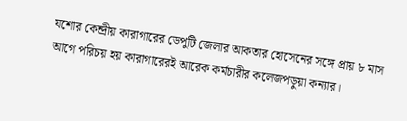যশোর কেন্দ্রীয় কারাগারের ডেপুটি জেলার আকতার হোসেনের সঙ্গে প্রায় ৮ মাস আগে পরিচয় হয় কারাগারেরই আরেক কর্মচারীর কলেজপড়ুয়া কন্যার।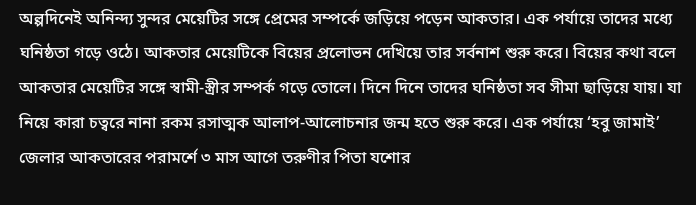অল্পদিনেই অনিন্দ্য সুন্দর মেয়েটির সঙ্গে প্রেমের সম্পর্কে জড়িয়ে পড়েন আকতার। এক পর্যায়ে তাদের মধ্যে ঘনিষ্ঠতা গড়ে ওঠে। আকতার মেয়েটিকে বিয়ের প্রলোভন দেখিয়ে তার সর্বনাশ শুরু করে। বিয়ের কথা বলে আকতার মেয়েটির সঙ্গে স্বামী-স্ত্রীর সম্পর্ক গড়ে তোলে। দিনে দিনে তাদের ঘনিষ্ঠতা সব সীমা ছাড়িয়ে যায়। যা নিয়ে কারা চত্বরে নানা রকম রসাত্মক আলাপ-আলোচনার জন্ম হতে শুরু করে। এক পর্যায়ে ‘হবু জামাই’ জেলার আকতারের পরামর্শে ৩ মাস আগে তরুণীর পিতা যশোর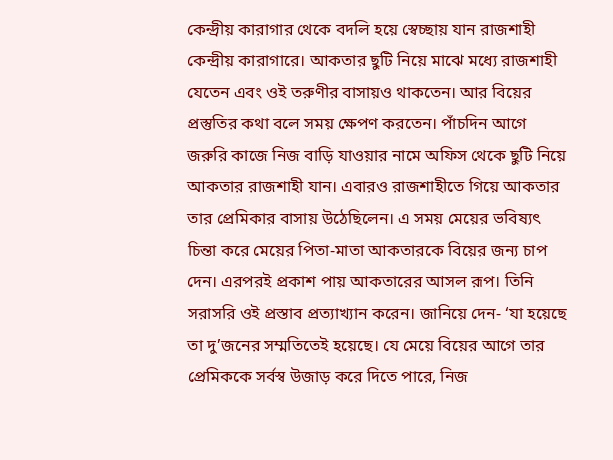কেন্দ্রীয় কারাগার থেকে বদলি হয়ে স্বেচ্ছায় যান রাজশাহী কেন্দ্রীয় কারাগারে। আকতার ছুটি নিয়ে মাঝে মধ্যে রাজশাহী যেতেন এবং ওই তরুণীর বাসায়ও থাকতেন। আর বিয়ের প্রস্তুতির কথা বলে সময় ক্ষেপণ করতেন। পাঁচদিন আগে জরুরি কাজে নিজ বাড়ি যাওয়ার নামে অফিস থেকে ছুটি নিয়ে আকতার রাজশাহী যান। এবারও রাজশাহীতে গিয়ে আকতার তার প্রেমিকার বাসায় উঠেছিলেন। এ সময় মেয়ের ভবিষ্যৎ চিন্তা করে মেয়ের পিতা-মাতা আকতারকে বিয়ের জন্য চাপ দেন। এরপরই প্রকাশ পায় আকতারের আসল রূপ। তিনি সরাসরি ওই প্রস্তাব প্রত্যাখ্যান করেন। জানিয়ে দেন- ‘যা হয়েছে তা দু’জনের সম্মতিতেই হয়েছে। যে মেয়ে বিয়ের আগে তার প্রেমিককে সর্বস্ব উজাড় করে দিতে পারে, নিজ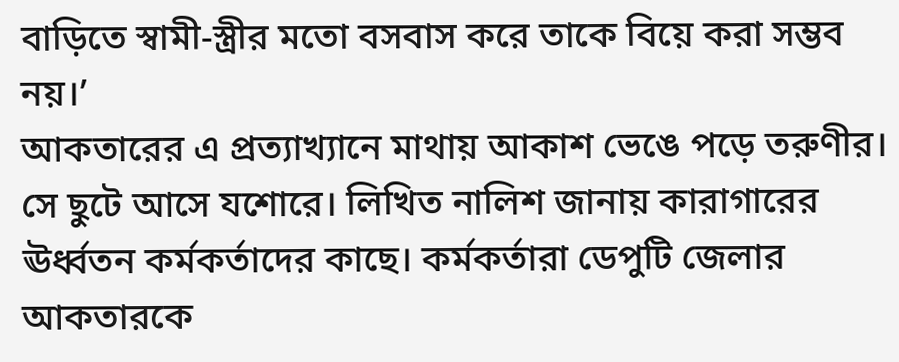বাড়িতে স্বামী-স্ত্রীর মতো বসবাস করে তাকে বিয়ে করা সম্ভব নয়।’
আকতারের এ প্রত্যাখ্যানে মাথায় আকাশ ভেঙে পড়ে তরুণীর। সে ছুটে আসে যশোরে। লিখিত নালিশ জানায় কারাগারের ঊর্ধ্বতন কর্মকর্তাদের কাছে। কর্মকর্তারা ডেপুটি জেলার আকতারকে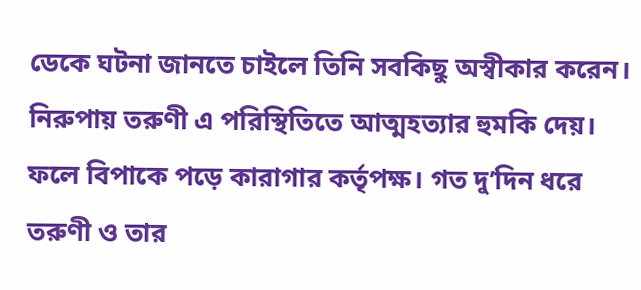ডেকে ঘটনা জানতে চাইলে তিনি সবকিছু অস্বীকার করেন। নিরুপায় তরুণী এ পরিস্থিতিতে আত্মহত্যার হুমকি দেয়। ফলে বিপাকে পড়ে কারাগার কর্তৃপক্ষ। গত দু’দিন ধরে তরুণী ও তার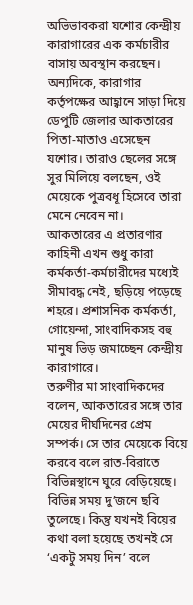অভিভাবকরা যশোর কেন্দ্রীয় কারাগারের এক কর্মচারীর বাসায় অবস্থান করছেন। অন্যদিকে, কারাগার কর্তৃপক্ষের আহ্বানে সাড়া দিয়ে ডেপুটি জেলার আকতারের পিতা-মাতাও এসেছেন যশোর। তারাও ছেলের সঙ্গে সুর মিলিয়ে বলছেন, ওই মেয়েকে পুত্রবধূ হিসেবে তারা মেনে নেবেন না।
আকতারের এ প্রতারণার কাহিনী এখন শুধু কারা কর্মকর্তা-কর্মচারীদের মধ্যেই সীমাবদ্ধ নেই, ছড়িয়ে পড়েছে শহরে। প্রশাসনিক কর্মকর্তা, গোয়েন্দা, সাংবাদিকসহ বহু মানুষ ভিড় জমাচ্ছেন কেন্দ্রীয় কারাগারে।
তরুণীর মা সাংবাদিকদের বলেন, আকতারের সঙ্গে তার মেয়ের দীর্ঘদিনের প্রেম সম্পর্ক। সে তার মেয়েকে বিয়ে করবে বলে রাত-বিরাতে বিভিন্নস্থানে ঘুরে বেড়িয়েছে। বিভিন্ন সময় দু’জনে ছবি তুলেছে। কিন্তু যখনই বিয়ের কথা বলা হয়েছে তখনই সে ‘একটু সময় দিন’ বলে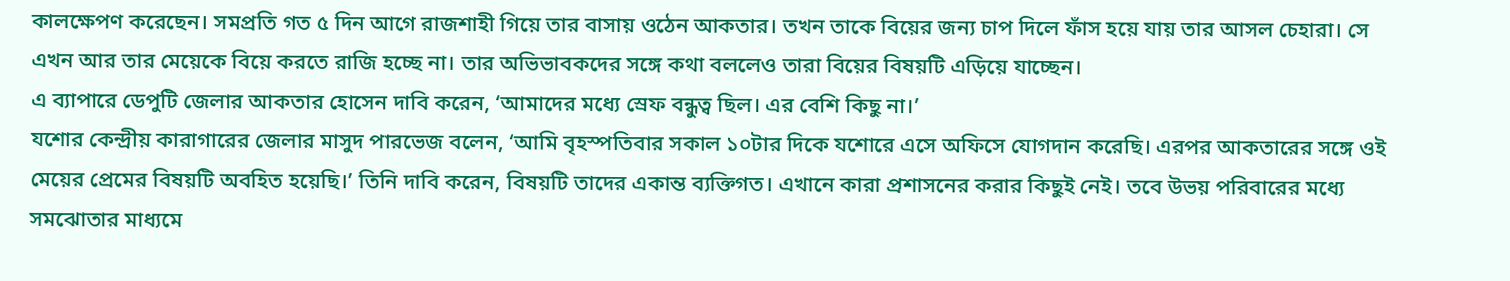কালক্ষেপণ করেছেন। সমপ্রতি গত ৫ দিন আগে রাজশাহী গিয়ে তার বাসায় ওঠেন আকতার। তখন তাকে বিয়ের জন্য চাপ দিলে ফাঁস হয়ে যায় তার আসল চেহারা। সে এখন আর তার মেয়েকে বিয়ে করতে রাজি হচ্ছে না। তার অভিভাবকদের সঙ্গে কথা বললেও তারা বিয়ের বিষয়টি এড়িয়ে যাচ্ছেন।
এ ব্যাপারে ডেপুটি জেলার আকতার হোসেন দাবি করেন, ‘আমাদের মধ্যে স্রেফ বন্ধুত্ব ছিল। এর বেশি কিছু না।’
যশোর কেন্দ্রীয় কারাগারের জেলার মাসুদ পারভেজ বলেন, ‘আমি বৃহস্পতিবার সকাল ১০টার দিকে যশোরে এসে অফিসে যোগদান করেছি। এরপর আকতারের সঙ্গে ওই মেয়ের প্রেমের বিষয়টি অবহিত হয়েছি।’ তিনি দাবি করেন, বিষয়টি তাদের একান্ত ব্যক্তিগত। এখানে কারা প্রশাসনের করার কিছুই নেই। তবে উভয় পরিবারের মধ্যে সমঝোতার মাধ্যমে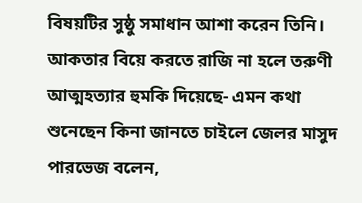বিষয়টির সুষ্ঠু সমাধান আশা করেন তিনি।
আকতার বিয়ে করতে রাজি না হলে তরুণী আত্মহত্যার হুমকি দিয়েছে- এমন কথা শুনেছেন কিনা জানতে চাইলে জেলর মাসুদ পারভেজ বলেন,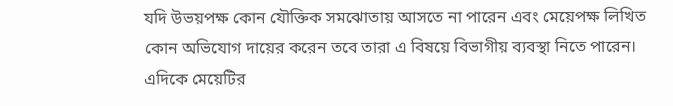যদি উভয়পক্ষ কোন যৌক্তিক সমঝোতায় আসতে না পারেন এবং মেয়েপক্ষ লিখিত কোন অভিযোগ দায়ের করেন তবে তারা এ বিষয়ে বিভাগীয় ব্যবস্থা নিতে পারেন।
এদিকে মেয়েটির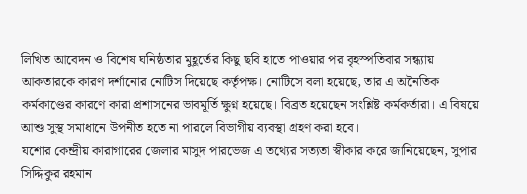লিখিত আবেদন ও বিশেষ ঘনিষ্ঠতার মুহূর্তের কিছু ছবি হাতে পাওয়ার পর বৃহস্পতিবার সন্ধ্যায় আকতারকে কারণ দর্শানোর নোটিস দিয়েছে কর্তৃপক্ষ। নোটিসে বলা হয়েছে, তার এ অনৈতিক কর্মকাণ্ডের কারণে কারা প্রশাসনের ভাবমূর্তি ক্ষুণ্ন হয়েছে। বিব্রত হয়েছেন সংশ্লিষ্ট কর্মকর্তারা। এ বিষয়ে আশু সুস্থ সমাধানে উপনীত হতে না পারলে বিভাগীয় ব্যবস্থা গ্রহণ করা হবে।
যশোর কেন্দ্রীয় কারাগারের জেলার মাসুদ পারভেজ এ তথ্যের সত্যতা স্বীকার করে জানিয়েছেন, সুপার সিদ্দিকুর রহমান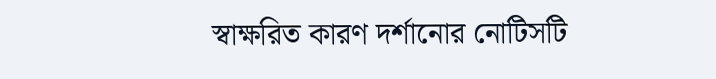স্বাক্ষরিত কারণ দর্শানোর নোটিসটি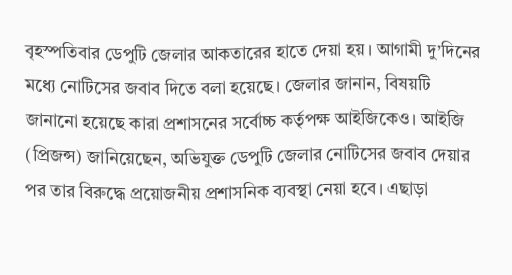বৃহস্পতিবার ডেপুটি জেলার আকতারের হাতে দেয়া হয়। আগামী দু’দিনের মধ্যে নোটিসের জবাব দিতে বলা হয়েছে। জেলার জানান, বিষয়টি জানানো হয়েছে কারা প্রশাসনের সর্বোচ্চ কর্তৃপক্ষ আইজিকেও। আইজি (প্রিজন্স) জানিয়েছেন, অভিযুক্ত ডেপুটি জেলার নোটিসের জবাব দেয়ার পর তার বিরুদ্ধে প্রয়োজনীয় প্রশাসনিক ব্যবস্থা নেয়া হবে। এছাড়া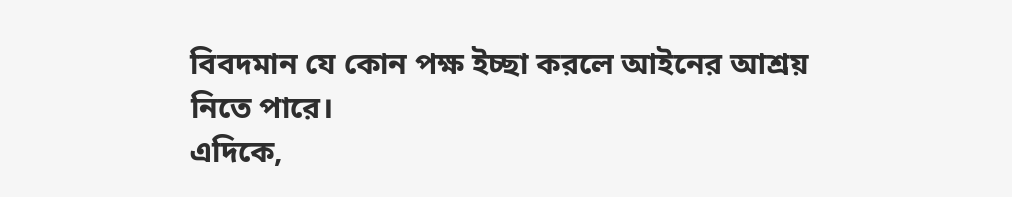বিবদমান যে কোন পক্ষ ইচ্ছা করলে আইনের আশ্রয় নিতে পারে।
এদিকে,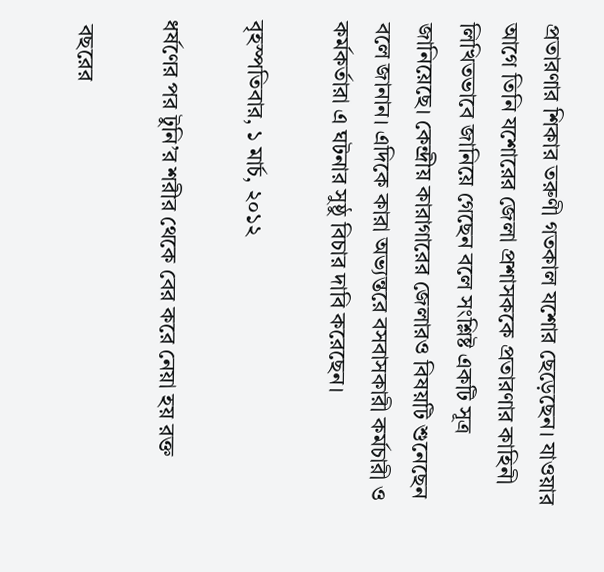প্রতারণার শিকার তরুণী গতকাল যশোর ছেড়েছেন। যাওয়ার আগে তিনি যশোরের জেলা প্রশাসককে প্রতারণার কাহিনী লিখিতভাবে জানিয়ে গেছেন বলে সংশ্লিষ্ট একটি সূত্র জানিয়েছে। কেন্দ্রীয় কারাগারের জেলারও বিষয়টি শুনেছেন বলে জানান। এদিকে কারা অভ্যন্তরে বসবাসকারী কর্মচারী ও কর্মকর্তারা এ ঘটনার সুষ্ঠু বিচার দাবি করেছেন।

বৃহস্পতিবার, ১ মার্চ, ২০১২

ধর্ষণের পর টুনি’র শরীর থেকে বের করে নেয়া হয় রক্ত

 বছরের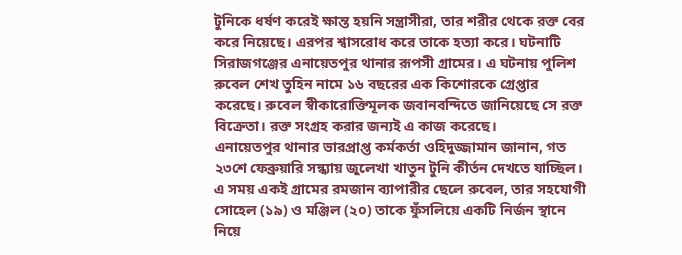টুনিকে ধর্ষণ করেই ক্ষান্ত হয়নি সন্ত্রাসীরা, তার শরীর থেকে রক্ত বের করে নিয়েছে। এরপর শ্বাসরোধ করে তাকে হত্যা করে। ঘটনাটি সিরাজগঞ্জের এনায়েতপুর থানার রূপসী গ্রামের। এ ঘটনায় পুলিশ রুবেল শেখ তুহিন নামে ১৬ বছরের এক কিশোরকে গ্রেপ্তার করেছে। রুবেল স্বীকারোক্তিমূলক জবানবন্দিতে জানিয়েছে সে রক্ত বিক্রেতা। রক্ত সংগ্রহ করার জন্যই এ কাজ করেছে।
এনায়েতপুর থানার ভারপ্রাপ্ত কর্মকর্তা ওহিদুজ্জামান জানান, গত ২৩শে ফেব্রুয়ারি সন্ধ্যায় জুলেখা খাতুন টুনি কীর্তন দেখতে যাচ্ছিল। এ সময় একই গ্রামের রমজান ব্যাপারীর ছেলে রুবেল, তার সহযোগী সোহেল (১৯) ও মঞ্জিল (২০) তাকে ফুঁসলিয়ে একটি নির্জন স্থানে নিয়ে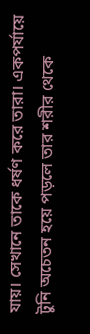যায়। সেখানে তাকে ধর্ষণ করে তারা। একপর্যায়ে টুনি অচেতন হয়ে পড়লে তার শরীর থেকে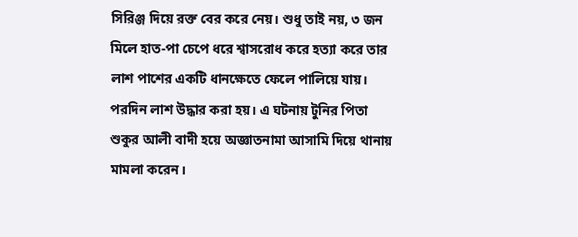সিরিঞ্জ দিয়ে রক্ত বের করে নেয়। শুধু তাই নয়, ৩ জন মিলে হাত-পা চেপে ধরে শ্বাসরোধ করে হত্যা করে তার লাশ পাশের একটি ধানক্ষেতে ফেলে পালিয়ে যায়। পরদিন লাশ উদ্ধার করা হয়। এ ঘটনায় টুনির পিতা শুকুর আলী বাদী হয়ে অজ্ঞাতনামা আসামি দিয়ে থানায় মামলা করেন।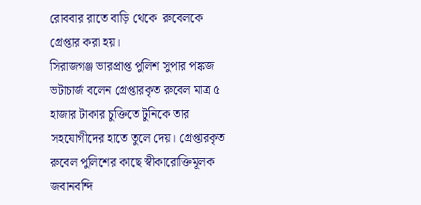রোববার রাতে বাড়ি থেকে  রুবেলকে গ্রেপ্তার করা হয়।
সিরাজগঞ্জ ভারপ্রাপ্ত পুলিশ সুপার পঙ্কজ ভটাচার্জ বলেন গ্রেপ্তারকৃত রুবেল মাত্র ৫ হাজার টাকার চুক্তিতে টুনিকে তার সহযোগীদের হাতে তুলে দেয়। গ্রেপ্তারকৃত রুবেল পুলিশের কাছে স্বীকারোক্তিমূলক জবানবন্দি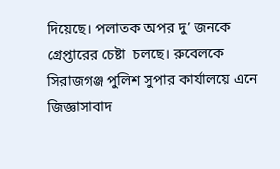দিয়েছে। পলাতক অপর দু’ জনকে গ্রেপ্তারের চেষ্টা  চলছে। রুবেলকে সিরাজগঞ্জ পুলিশ সুপার কার্যালয়ে এনে জিজ্ঞাসাবাদ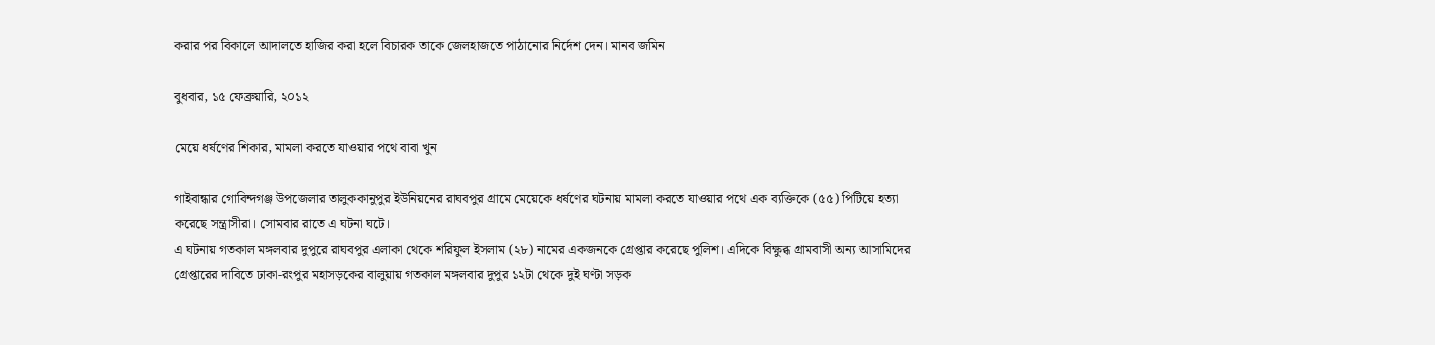করার পর বিকালে আদালতে হাজির করা হলে বিচারক তাকে জেলহাজতে পাঠানোর নির্দেশ দেন। মানব জমিন

বুধবার, ১৫ ফেব্রুয়ারি, ২০১২

মেয়ে ধর্ষণের শিকার, মামলা করতে যাওয়ার পথে বাবা খুন

গাইবান্ধার গোবিন্দগঞ্জ উপজেলার তালুককানুপুর ইউনিয়নের রাঘবপুর গ্রামে মেয়েকে ধর্ষণের ঘটনায় মামলা করতে যাওয়ার পথে এক ব্যক্তিকে (৫৫) পিটিয়ে হত্যা করেছে সন্ত্রাসীরা। সোমবার রাতে এ ঘটনা ঘটে।
এ ঘটনায় গতকাল মঙ্গলবার দুপুরে রাঘবপুর এলাকা থেকে শরিফুল ইসলাম (২৮) নামের একজনকে গ্রেপ্তার করেছে পুলিশ। এদিকে বিক্ষুব্ধ গ্রামবাসী অন্য আসামিদের গ্রেপ্তারের দাবিতে ঢাকা-রংপুর মহাসড়কের বালুয়ায় গতকাল মঙ্গলবার দুপুর ১২টা থেকে দুই ঘণ্টা সড়ক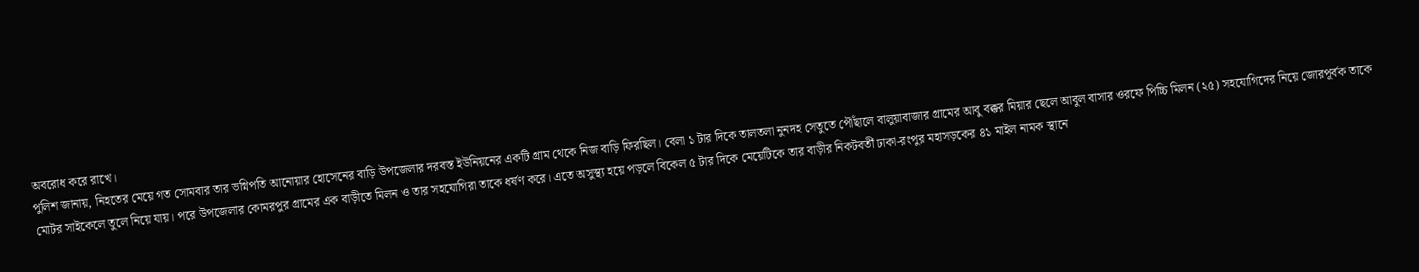অবরোধ করে রাখে।
পুলিশ জানায়, নিহতের মেয়ে গত সোমবার তার ভগ্নিপতি আনোয়ার হোসেনের বাড়ি উপজেলার দরবস্ত ইউনিয়নের একটি গ্রাম থেকে নিজ বাড়ি ফিরছিল। বেলা ১ টার দিকে তালতলা নুনদহ সেতুতে পৌঁছালে বালুয়াবাজার গ্রামের আবু বক্কর মিয়ার ছেলে আবুল বাসার ওরফে পিচ্চি মিলন (২৫) সহযোগিদের নিয়ে জোরপূর্বক তাকে মোটর সাইকেলে তুলে নিয়ে যায়। পরে উপজেলার কোমরপুর গ্রামের এক বাড়ীতে মিলন ও তার সহযোগিরা তাকে ধর্ষণ করে। এতে অসুস্থ্য হয়ে পড়লে বিকেল ৫ টার দিকে মেয়েটিকে তার বাড়ীর নিকটবর্তী ঢাকা-রংপুর মহাসড়কের ৪১ মাইল নামক স্থানে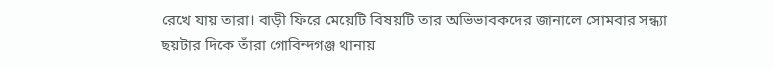রেখে যায় তারা। বাড়ী ফিরে মেয়েটি বিষয়টি তার অভিভাবকদের জানালে সোমবার সন্ধ্যা ছয়টার দিকে তাঁরা গোবিন্দগঞ্জ থানায়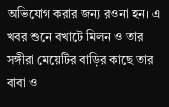অভিযোগ করার জন্য রওনা হন। এ খবর শুনে বখাটে মিলন ও তার সঙ্গীরা মেয়েটির বাড়ির কাছে তার বাবা ও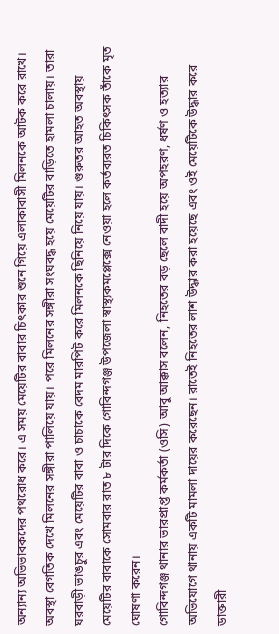অন্যান্য অভিভাবকদের পথরোধ করে। এ সময় মেয়েটির বাবার চিৎকার শুনে গিয়ে এলাকাবাসী মিলনকে আটক করে রাখে। অবস্থা বেগতিক দেখে মিলনের সঙ্গীরা পালিয়ে যায়। পরে মিলনের সঙ্গীরা সংঘবদ্ধ হয়ে মেয়েটির বাড়িতে হামলা চালায়। তারা ঘরবাড়ী ভাঙচুর এবং মেয়েটির বাবা ও চাচাকে বেদম মারপিট করে মিলনকে ছিনিয়ে নিয়ে যায়। গুরুতর আহত অবস্থায় মেয়েটির বাবাকে সোমবার রাত ৮ টার দিকে গোবিন্দগঞ্জ উপজেলা স্বাস্থ্যকমপ্লেক্সে নেওয়া হলে কর্তব্যরত চিকিৎসক তাঁকে মৃত ঘোষণা করেন।
গোবিন্দগঞ্জ থানার ভারপ্রাপ্ত কর্মকর্তা (ওসি) আবু আক্কাস বলেন, নিহতের বড় ছেলে বাদী হয়ে অপহরণ, ধর্ষণ ও হত্যার অভিযোগে থানায় একটি মামলা দায়ের করেছেন। রাতেই নিহতের লাশ উদ্ধার করা হয়েছে এবং ওই মেয়েটিকে উদ্ধার করে ডাক্তারী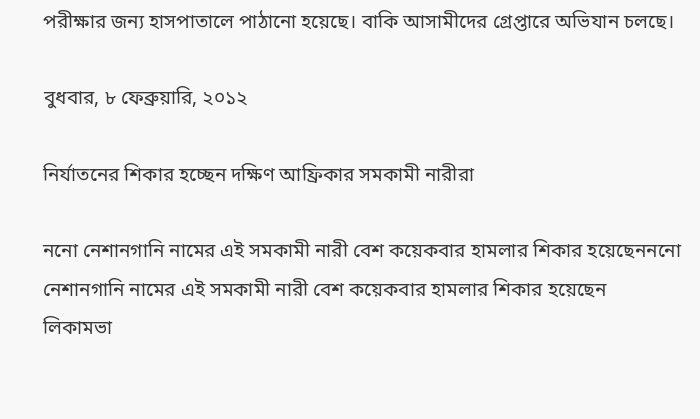পরীক্ষার জন্য হাসপাতালে পাঠানো হয়েছে। বাকি আসামীদের গ্রেপ্তারে অভিযান চলছে।

বুধবার, ৮ ফেব্রুয়ারি, ২০১২

নির্যাতনের শিকার হচ্ছেন দক্ষিণ আফ্রিকার সমকামী নারীরা

ননো নেশানগানি নামের এই সমকামী নারী বেশ কয়েকবার হামলার শিকার হয়েছেনননো নেশানগানি নামের এই সমকামী নারী বেশ কয়েকবার হামলার শিকার হয়েছেন
লিকামভা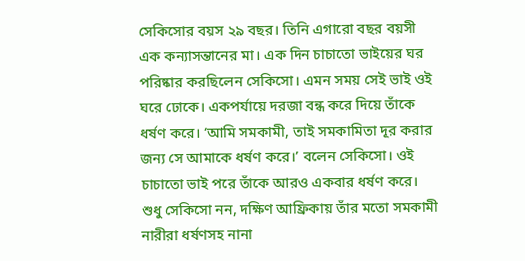সেকিসোর বয়স ২৯ বছর। তিনি এগারো বছর বয়সী এক কন্যাসন্তানের মা। এক দিন চাচাতো ভাইয়ের ঘর পরিষ্কার করছিলেন সেকিসো। এমন সময় সেই ভাই ওই ঘরে ঢোকে। একপর্যায়ে দরজা বন্ধ করে দিয়ে তাঁকে ধর্ষণ করে। ‘আমি সমকামী, তাই সমকামিতা দূর করার জন্য সে আমাকে ধর্ষণ করে।’ বলেন সেকিসো। ওই চাচাতো ভাই পরে তাঁকে আরও একবার ধর্ষণ করে।
শুধু সেকিসো নন, দক্ষিণ আফ্রিকায় তাঁর মতো সমকামী নারীরা ধর্ষণসহ নানা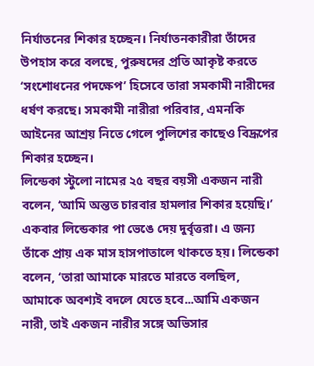নির্যাতনের শিকার হচ্ছেন। নির্যাতনকারীরা তাঁদের উপহাস করে বলছে, পুরুষদের প্রতি আকৃষ্ট করতে ‘সংশোধনের পদক্ষেপ’ হিসেবে তারা সমকামী নারীদের ধর্ষণ করছে। সমকামী নারীরা পরিবার, এমনকি আইনের আশ্রয় নিতে গেলে পুলিশের কাছেও বিদ্রূপের শিকার হচ্ছেন।
লিন্ডেকা স্টুলো নামের ২৫ বছর বয়সী একজন নারী বলেন, ‘আমি অন্তত চারবার হামলার শিকার হয়েছি।’ একবার লিন্ডেকার পা ভেঙে দেয় দুর্বৃত্তরা। এ জন্য তাঁকে প্রায় এক মাস হাসপাতালে থাকতে হয়। লিন্ডেকা বলেন, ‘তারা আমাকে মারতে মারতে বলছিল, আমাকে অবশ্যই বদলে যেতে হবে...আমি একজন নারী, তাই একজন নারীর সঙ্গে অভিসার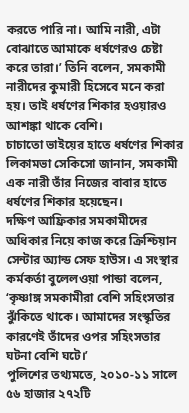করতে পারি না। আমি নারী, এটা বোঝাতে আমাকে ধর্ষণেরও চেষ্টা করে তারা।’ তিনি বলেন, সমকামী নারীদের কুমারী হিসেবে মনে করা হয়। তাই ধর্ষণের শিকার হওয়ারও আশঙ্কা থাকে বেশি।
চাচাতো ভাইয়ের হাতে ধর্ষণের শিকার লিকামভা সেকিসো জানান, সমকামী এক নারী তাঁর নিজের বাবার হাতে ধর্ষণের শিকার হয়েছেন।
দক্ষিণ আফ্রিকার সমকামীদের অধিকার নিয়ে কাজ করে ক্রিশ্চিয়ান সেন্টার অ্যান্ড সেফ হাউস। এ সংস্থার কর্মকর্তা বুলেলওয়া পান্ডা বলেন, ‘কৃষ্ণাঙ্গ সমকামীরা বেশি সহিংসতার ঝুঁকিতে থাকে। আমাদের সংস্কৃতির কারণেই তাঁদের ওপর সহিংসতার ঘটনা বেশি ঘটে।’
পুলিশের তথ্যমতে, ২০১০-১১ সালে ৫৬ হাজার ২৭২টি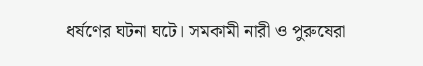ধর্ষণের ঘটনা ঘটে। সমকামী নারী ও পুরুষেরা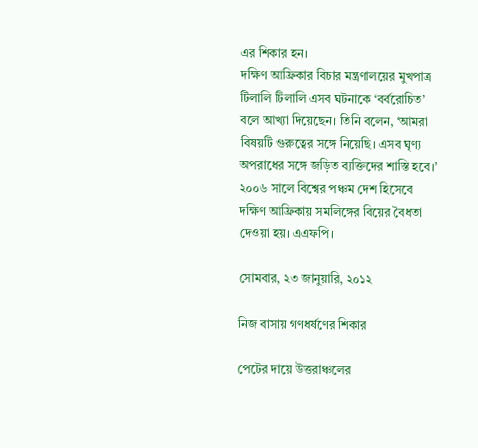এর শিকার হন।
দক্ষিণ আফ্রিকার বিচার মন্ত্রণালয়ের মুখপাত্র টিলালি টিলালি এসব ঘটনাকে ‘বর্বরোচিত’ বলে আখ্যা দিয়েছেন। তিনি বলেন, ‘আমরা বিষয়টি গুরুত্বের সঙ্গে নিয়েছি। এসব ঘৃণ্য অপরাধের সঙ্গে জড়িত ব্যক্তিদের শাস্তি হবে।’
২০০৬ সালে বিশ্বের পঞ্চম দেশ হিসেবে দক্ষিণ আফ্রিকায় সমলিঙ্গের বিয়ের বৈধতা দেওয়া হয়। এএফপি।

সোমবার, ২৩ জানুয়ারি, ২০১২

নিজ বাসায় গণধর্ষণের শিকার

পেটের দায়ে উত্তরাঞ্চলের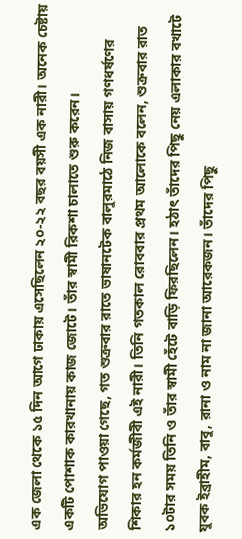এক জেলা থেকে ১৫ দিন আগে ঢাকায় এসেছিলেন ২০-২২ বছর বয়সী এক নারী। অনেক চেষ্টায় একটি পোশাক কারখানায় কাজ জোটে। তাঁর স্বামী রিকশা চালাতে শুরু করেন।
অভিযোগ পাওয়া গেছে, গত শুক্রবার রাতে ভাষানটেক বালুরমাঠে নিজ বাসায় গণধর্ষণের শিকার হন কর্মজীবী এই নারী। তিনি গতকাল রোববার প্রথম আলোকে বলেন, শুক্রবার রাত ১০টার সময় তিনি ও তাঁর স্বামী হেঁটে বাড়ি ফিরছিলেন। হঠাৎ তাঁদের পিছু নেয় এলাকার বখাটে যুবক ইব্রাহীম, বাবু, রানা ও নাম না জানা আরেকজন। তাঁদের পিছু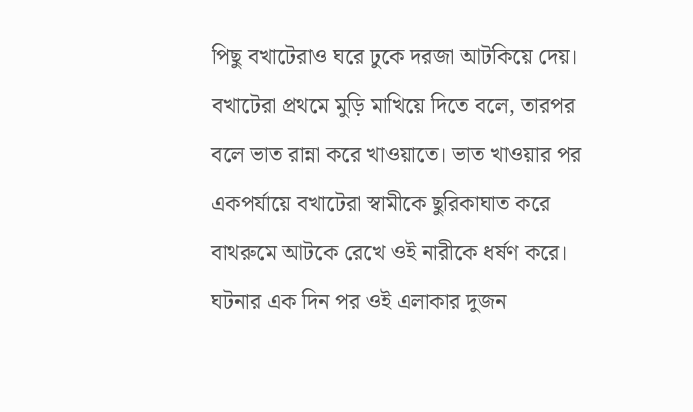পিছু বখাটেরাও ঘরে ঢুকে দরজা আটকিয়ে দেয়। বখাটেরা প্রথমে মুড়ি মাখিয়ে দিতে বলে, তারপর বলে ভাত রান্না করে খাওয়াতে। ভাত খাওয়ার পর একপর্যায়ে বখাটেরা স্বামীকে ছুরিকাঘাত করে বাথরুমে আটকে রেখে ওই নারীকে ধর্ষণ করে।
ঘটনার এক দিন পর ওই এলাকার দুজন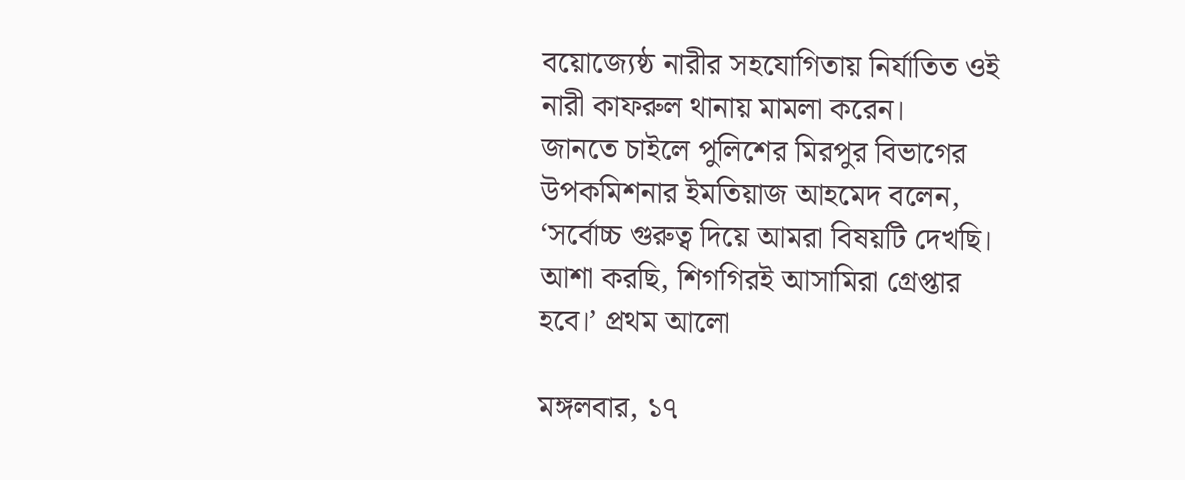বয়োজ্যেষ্ঠ নারীর সহযোগিতায় নির্যাতিত ওই নারী কাফরুল থানায় মামলা করেন।
জানতে চাইলে পুলিশের মিরপুর বিভাগের উপকমিশনার ইমতিয়াজ আহমেদ বলেন, ‘সর্বোচ্চ গুরুত্ব দিয়ে আমরা বিষয়টি দেখছি। আশা করছি, শিগগিরই আসামিরা গ্রেপ্তার হবে।’ প্রথম আলো

মঙ্গলবার, ১৭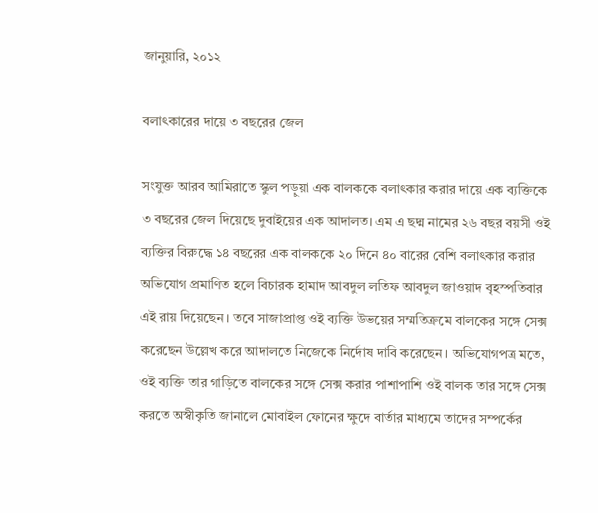জানুয়ারি, ২০১২

বলাৎকারের দায়ে ৩ বছরের জেল

সংযুক্ত আরব আমিরাতে স্কুল পড়ুয়া এক বালককে বলাৎকার করার দায়ে এক ব্যক্তিকে ৩ বছরের জেল দিয়েছে দুবাইয়ের এক আদালত। এম এ ছদ্ম নামের ২৬ বছর বয়সী ওই ব্যক্তির বিরুদ্ধে ১৪ বছরের এক বালককে ২০ দিনে ৪০ বারের বেশি বলাৎকার করার অভিযোগ প্রমাণিত হলে বিচারক হামাদ আবদুল লতিফ আবদুল জাওয়াদ বৃহস্পতিবার এই রায় দিয়েছেন। তবে সাজাপ্রাপ্ত ওই ব্যক্তি উভয়ের সম্মতিক্রমে বালকের সঙ্গে সেক্স করেছেন উল্লেখ করে আদালতে নিজেকে নির্দোষ দাবি করেছেন। অভিযোগপত্র মতে, ওই ব্যক্তি তার গাড়িতে বালকের সঙ্গে সেক্স করার পাশাপাশি ওই বালক তার সঙ্গে সেক্স করতে অস্বীকৃতি জানালে মোবাইল ফোনের ক্ষুদে বার্তার মাধ্যমে তাদের সম্পর্কের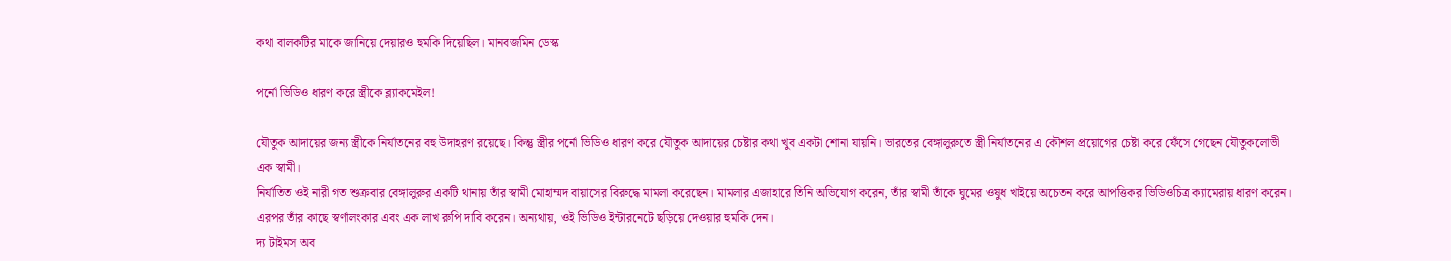কথা বালকটির মাকে জানিয়ে দেয়ারও হুমকি দিয়েছিল। মানবজমিন ডেস্ক

পর্নো ভিডিও ধারণ করে স্ত্রীকে ব্ল্যাকমেইল!

যৌতুক আদায়ের জন্য স্ত্রীকে নির্যাতনের বহু উদাহরণ রয়েছে। কিন্তু স্ত্রীর পর্নো ভিডিও ধারণ করে যৌতুক আদায়ের চেষ্টার কথা খুব একটা শোনা যায়নি। ভারতের বেঙ্গালুরুতে স্ত্রী নির্যাতনের এ কৌশল প্রয়োগের চেষ্টা করে ফেঁসে গেছেন যৌতুকলোভী এক স্বামী।
নির্যাতিত ওই নারী গত শুক্রবার বেঙ্গালুরুর একটি থানায় তাঁর স্বামী মোহাম্মদ বায়াসের বিরুদ্ধে মামলা করেছেন। মামলার এজাহারে তিনি অভিযোগ করেন, তাঁর স্বামী তাঁকে ঘুমের ওষুধ খাইয়ে অচেতন করে আপত্তিকর ভিডিওচিত্র ক্যামেরায় ধারণ করেন। এরপর তাঁর কাছে স্বর্ণালংকার এবং এক লাখ রুপি দাবি করেন। অন্যথায়, ওই ভিডিও ইন্টারনেটে ছড়িয়ে দেওয়ার হুমকি দেন।
দ্য টাইমস অব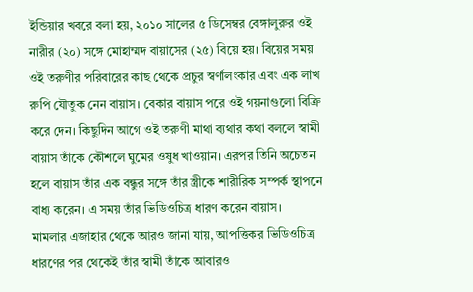ইন্ডিয়ার খবরে বলা হয়, ২০১০ সালের ৫ ডিসেম্বর বেঙ্গালুরুর ওই নারীর (২০) সঙ্গে মোহাম্মদ বায়াসের (২৫) বিয়ে হয়। বিয়ের সময় ওই তরুণীর পরিবারের কাছ থেকে প্রচুর স্বর্ণালংকার এবং এক লাখ রুপি যৌতুক নেন বায়াস। বেকার বায়াস পরে ওই গয়নাগুলো বিক্রি করে দেন। কিছুদিন আগে ওই তরুণী মাথা ব্যথার কথা বললে স্বামী বায়াস তাঁকে কৌশলে ঘুমের ওষুধ খাওয়ান। এরপর তিনি অচেতন হলে বায়াস তাঁর এক বন্ধুর সঙ্গে তাঁর স্ত্রীকে শারীরিক সম্পর্ক স্থাপনে বাধ্য করেন। এ সময় তাঁর ভিডিওচিত্র ধারণ করেন বায়াস।
মামলার এজাহার থেকে আরও জানা যায়, আপত্তিকর ভিডিওচিত্র ধারণের পর থেকেই তাঁর স্বামী তাঁকে আবারও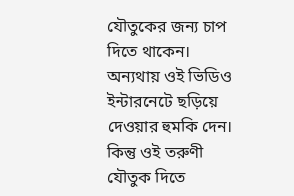যৌতুকের জন্য চাপ দিতে থাকেন। অন্যথায় ওই ভিডিও ইন্টারনেটে ছড়িয়ে দেওয়ার হুমকি দেন। কিন্তু ওই তরুণী যৌতুক দিতে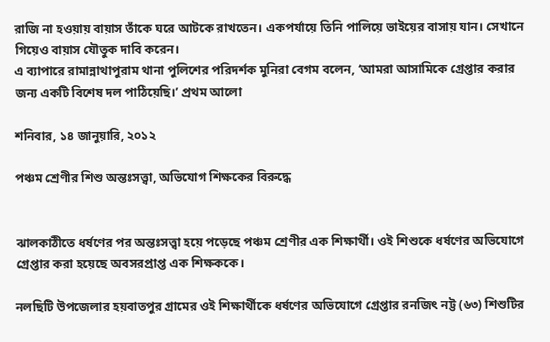রাজি না হওয়ায় বায়াস তাঁকে ঘরে আটকে রাখতেন। একপর্যায়ে তিনি পালিয়ে ভাইয়ের বাসায় যান। সেখানে গিয়েও বায়াস যৌতুক দাবি করেন।
এ ব্যাপারে রামান্নাথাপুরাম থানা পুলিশের পরিদর্শক মুনিরা বেগম বলেন, ‘আমরা আসামিকে গ্রেপ্তার করার জন্য একটি বিশেষ দল পাঠিয়েছি।’ প্রথম আলো

শনিবার, ১৪ জানুয়ারি, ২০১২

পঞ্চম শ্রেণীর শিশু অন্তঃসত্ত্বা, অভিযোগ শিক্ষকের বিরুদ্ধে


ঝালকাঠীতে ধর্ষণের পর অন্তঃসত্ত্বা হয়ে পড়েছে পঞ্চম শ্রেণীর এক শিক্ষার্থী। ওই শিশুকে ধর্ষণের অভিযোগে গ্রেপ্তার করা হয়েছে অবসরপ্রাপ্ত এক শিক্ষককে।

নলছিটি উপজেলার হয়বাতপুর গ্রামের ওই শিক্ষার্থীকে ধর্ষণের অভিযোগে গ্রেপ্তার রনজিৎ নট্ট (৬৩) শিশুটির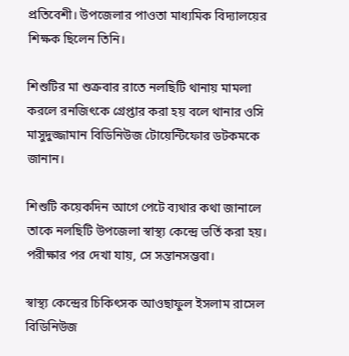প্রতিবেশী। উপজেলার পাওতা মাধ্যমিক বিদ্যালয়ের শিক্ষক ছিলেন তিনি।

শিশুটির মা শুক্রবার রাতে নলছিটি থানায় মামলা করলে রনজিৎকে গ্রেপ্তার করা হয় বলে থানার ওসি মাসুদুজ্জামান বিডিনিউজ টোয়েন্টিফোর ডটকমকে জানান।

শিশুটি কয়েকদিন আগে পেটে ব্যথার কথা জানালে তাকে নলছিটি উপজেলা স্বাস্থ্য কেন্দ্রে ভর্তি করা হয়। পরীক্ষার পর দেখা যায়, সে সন্তানসম্ভবা।

স্বাস্থ্য কেন্দ্রের চিকিৎসক আওছাফুল ইসলাম রাসেল বিডিনিউজ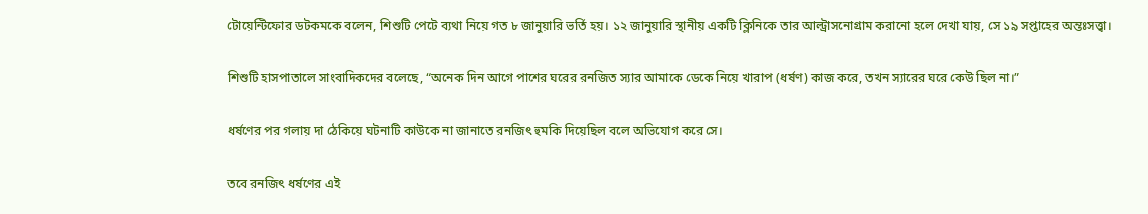টোয়েন্টিফোর ডটকমকে বলেন, শিশুটি পেটে ব্যথা নিয়ে গত ৮ জানুয়ারি ভর্তি হয়। ১২ জানুয়ারি স্থানীয় একটি ক্লিনিকে তার আল্ট্রাসনোগ্রাম করানো হলে দেখা যায়, সে ১৯ সপ্তাহের অন্তঃসত্ত্বা।

শিশুটি হাসপাতালে সাংবাদিকদের বলেছে, “অনেক দিন আগে পাশের ঘরের রনজিত স্যার আমাকে ডেকে নিয়ে খারাপ (ধর্ষণ) কাজ করে, তখন স্যারের ঘরে কেউ ছিল না।”

ধর্ষণের পর গলায় দা ঠেকিয়ে ঘটনাটি কাউকে না জানাতে রনজিৎ হুমকি দিয়েছিল বলে অভিযোগ করে সে।

তবে রনজিৎ ধর্ষণের এই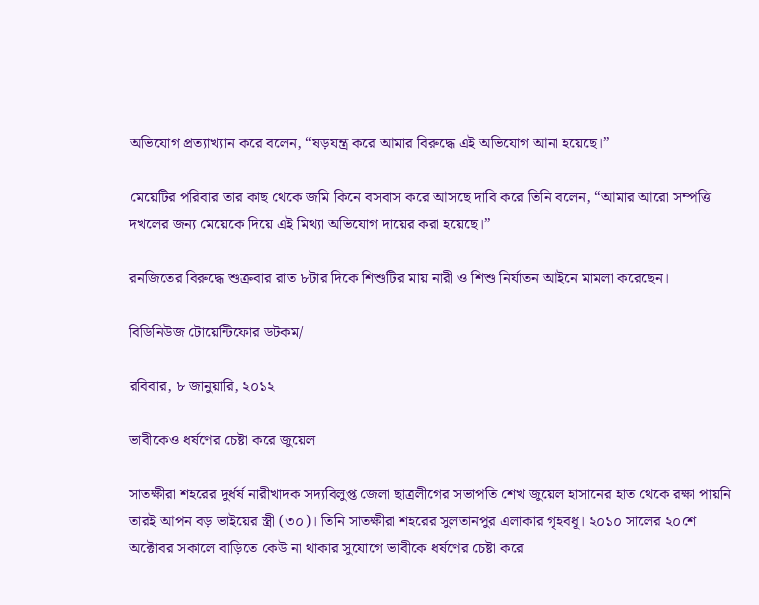অভিযোগ প্রত্যাখ্যান করে বলেন, “ষড়যন্ত্র করে আমার বিরুদ্ধে এই অভিযোগ আনা হয়েছে।”

মেয়েটির পরিবার তার কাছ থেকে জমি কিনে বসবাস করে আসছে দাবি করে তিনি বলেন, “আমার আরো সম্পত্তি দখলের জন্য মেয়েকে দিয়ে এই মিথ্যা অভিযোগ দায়ের করা হয়েছে।”

রনজিতের বিরুদ্ধে শুক্রবার রাত ৮টার দিকে শিশুটির মায় নারী ও শিশু নির্যাতন আইনে মামলা করেছেন।

বিডিনিউজ টোয়েন্টিফোর ডটকম/

রবিবার, ৮ জানুয়ারি, ২০১২

ভাবীকেও ধর্ষণের চেষ্টা করে জুয়েল

সাতক্ষীরা শহরের দুর্ধর্ষ নারীখাদক সদ্যবিলুপ্ত জেলা ছাত্রলীগের সভাপতি শেখ জুয়েল হাসানের হাত থেকে রক্ষা পায়নি তারই আপন বড় ভাইয়ের স্ত্রী (৩০)। তিনি সাতক্ষীরা শহরের সুলতানপুর এলাকার গৃহবধূ। ২০১০ সালের ২০শে অক্টোবর সকালে বাড়িতে কেউ না থাকার সুযোগে ভাবীকে ধর্ষণের চেষ্টা করে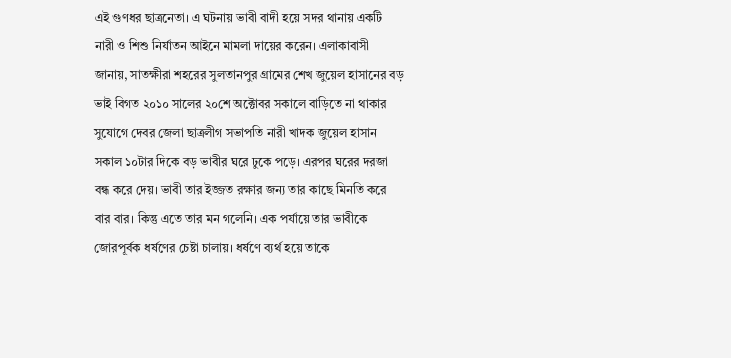এই গুণধর ছাত্রনেতা। এ ঘটনায় ভাবী বাদী হয়ে সদর থানায় একটি নারী ও শিশু নির্যাতন আইনে মামলা দায়ের করেন। এলাকাবাসী জানায়, সাতক্ষীরা শহরের সুলতানপুর গ্রামের শেখ জুয়েল হাসানের বড় ভাই বিগত ২০১০ সালের ২০শে অক্টোবর সকালে বাড়িতে না থাকার সুযোগে দেবর জেলা ছাত্রলীগ সভাপতি নারী খাদক জুয়েল হাসান সকাল ১০টার দিকে বড় ভাবীর ঘরে ঢুকে পড়ে। এরপর ঘরের দরজা বন্ধ করে দেয়। ভাবী তার ইজ্জত রক্ষার জন্য তার কাছে মিনতি করে বার বার। কিন্তু এতে তার মন গলেনি। এক পর্যায়ে তার ভাবীকে জোরপূর্বক ধর্ষণের চেষ্টা চালায়। ধর্ষণে ব্যর্থ হয়ে তাকে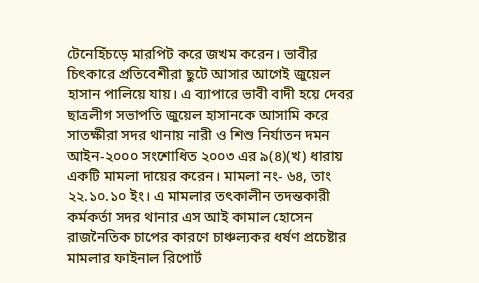টেনেহিঁচড়ে মারপিট করে জখম করেন। ভাবীর চিৎকারে প্রতিবেশীরা ছুটে আসার আগেই জুয়েল হাসান পালিয়ে যায়। এ ব্যাপারে ভাবী বাদী হয়ে দেবর ছাত্রলীগ সভাপতি জুয়েল হাসানকে আসামি করে সাতক্ষীরা সদর থানায় নারী ও শিশু নির্যাতন দমন আইন-২০০০ সংশোধিত ২০০৩ এর ৯(৪)(খ) ধারায় একটি মামলা দায়ের করেন। মামলা নং- ৬৪, তাং ২২.১০.১০ ইং। এ মামলার তৎকালীন তদন্তকারী কর্মকর্তা সদর থানার এস আই কামাল হোসেন রাজনৈতিক চাপের কারণে চাঞ্চল্যকর ধর্ষণ প্রচেষ্টার মামলার ফাইনাল রিপোর্ট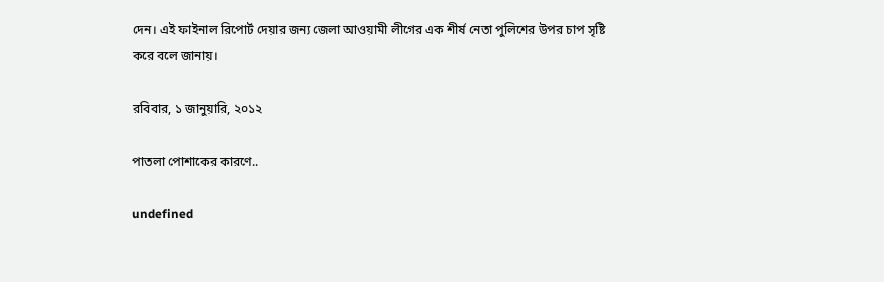দেন। এই ফাইনাল রিপোর্ট দেয়ার জন্য জেলা আওয়ামী লীগের এক শীর্ষ নেতা পুলিশের উপর চাপ সৃষ্টি করে বলে জানায়।

রবিবার, ১ জানুয়ারি, ২০১২

পাতলা পোশাকের কারণে..

undefined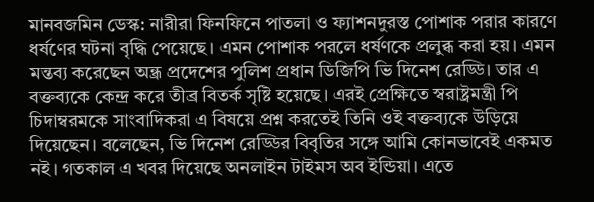মানবজমিন ডেস্ক: নারীরা ফিনফিনে পাতলা ও ফ্যাশনদুরস্ত পোশাক পরার কারণে ধর্ষণের ঘটনা বৃদ্ধি পেয়েছে। এমন পোশাক পরলে ধর্ষণকে প্রলুব্ধ করা হয়। এমন মন্তব্য করেছেন অন্ধ্র প্রদেশের পুলিশ প্রধান ডিজিপি ভি দিনেশ রেড্ডি। তার এ বক্তব্যকে কেন্দ্র করে তীব্র বিতর্ক সৃষ্টি হয়েছে। এরই প্রেক্ষিতে স্বরাষ্ট্রমন্ত্রী পি চিদাম্বরমকে সাংবাদিকরা এ বিষয়ে প্রশ্ন করতেই তিনি ওই বক্তব্যকে উড়িয়ে দিয়েছেন। বলেছেন, ভি দিনেশ রেড্ডির বিবৃতির সঙ্গে আমি কোনভাবেই একমত নই। গতকাল এ খবর দিয়েছে অনলাইন টাইমস অব ইন্ডিয়া। এতে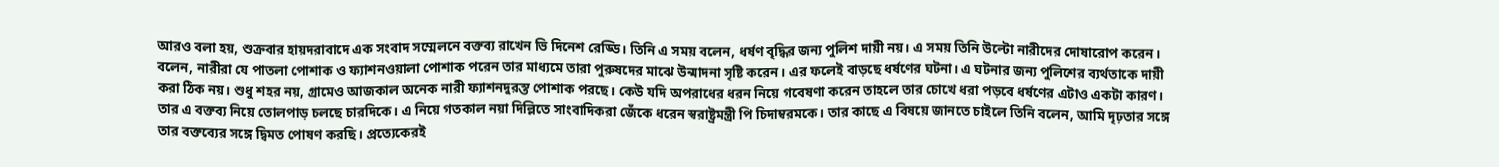আরও বলা হয়, শুক্রবার হায়দরাবাদে এক সংবাদ সম্মেলনে বক্তব্য রাখেন ভি দিনেশ রেড্ডি। তিনি এ সময় বলেন, ধর্ষণ বৃদ্ধির জন্য পুলিশ দায়ী নয়। এ সময় তিনি উল্টো নারীদের দোষারোপ করেন। বলেন, নারীরা যে পাতলা পোশাক ও ফ্যাশনওয়ালা পোশাক পরেন তার মাধ্যমে তারা পুরুষদের মাঝে উন্মাদনা সৃষ্টি করেন। এর ফলেই বাড়ছে ধর্ষণের ঘটনা। এ ঘটনার জন্য পুলিশের ব্যর্থতাকে দায়ী করা ঠিক নয়। শুধু শহর নয়, গ্রামেও আজকাল অনেক নারী ফ্যাশনদুরস্ত পোশাক পরছে। কেউ যদি অপরাধের ধরন নিয়ে গবেষণা করেন তাহলে তার চোখে ধরা পড়বে ধর্ষণের এটাও একটা কারণ। তার এ বক্তব্য নিয়ে তোলপাড় চলছে চারদিকে। এ নিয়ে গতকাল নয়া দিল্লিতে সাংবাদিকরা জেঁকে ধরেন স্বরাষ্ট্রমন্ত্রী পি চিদাম্বরমকে। তার কাছে এ বিষয়ে জানতে চাইলে তিনি বলেন, আমি দৃঢ়তার সঙ্গে তার বক্তব্যের সঙ্গে দ্বিমত পোষণ করছি। প্রত্যেকেরই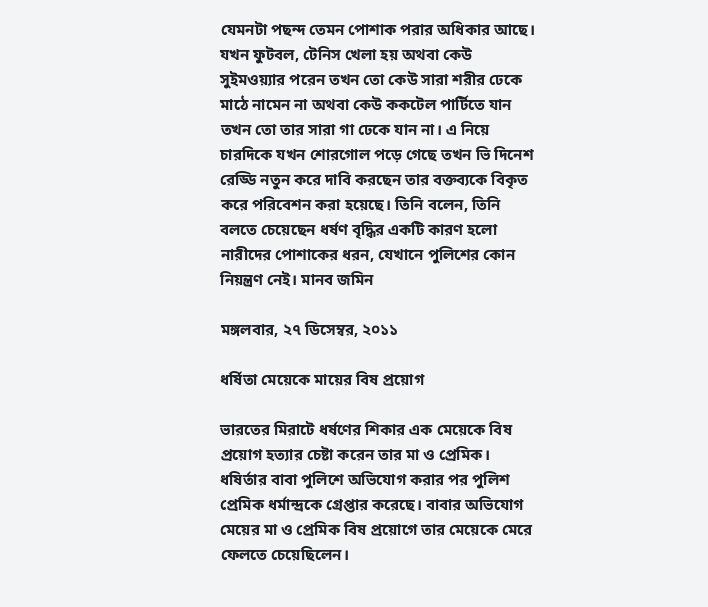যেমনটা পছন্দ তেমন পোশাক পরার অধিকার আছে। যখন ফুটবল, টেনিস খেলা হয় অথবা কেউ সুইমওয়্যার পরেন তখন তো কেউ সারা শরীর ঢেকে মাঠে নামেন না অথবা কেউ ককটেল পার্টিতে যান তখন তো তার সারা গা ঢেকে যান না। এ নিয়ে চারদিকে যখন শোরগোল পড়ে গেছে তখন ভি দিনেশ রেড্ডি নতুন করে দাবি করছেন তার বক্তব্যকে বিকৃত করে পরিবেশন করা হয়েছে। তিনি বলেন, তিনি বলতে চেয়েছেন ধর্ষণ বৃদ্ধির একটি কারণ হলো নারীদের পোশাকের ধরন, যেখানে পুলিশের কোন নিয়ন্ত্রণ নেই। মানব জমিন

মঙ্গলবার, ২৭ ডিসেম্বর, ২০১১

ধর্ষিতা মেয়েকে মায়ের বিষ প্রয়োগ

ভারতের মিরাটে ধর্ষণের শিকার এক মেয়েকে বিষ প্রয়োগ হত্যার চেষ্টা করেন তার মা ও প্রেমিক। ধষির্তার বাবা পুলিশে অভিযোগ করার পর পুলিশ প্রেমিক ধর্মান্দ্রকে গ্রেপ্তার করেছে। বাবার অভিযোগ মেয়ের মা ও প্রেমিক বিষ প্রয়োগে তার মেয়েকে মেরে ফেলতে চেয়েছিলেন।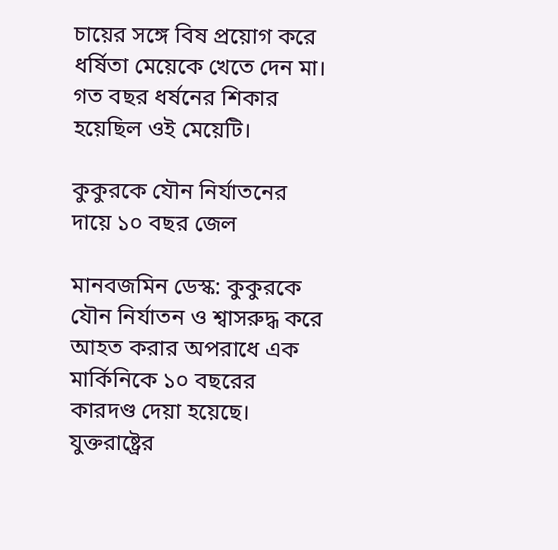চায়ের সঙ্গে বিষ প্রয়োগ করে ধর্ষিতা মেয়েকে খেতে দেন মা। গত বছর ধর্ষনের শিকার হয়েছিল ওই মেয়েটি।

কুকুরকে যৌন নির্যাতনের দায়ে ১০ বছর জেল

মানবজমিন ডেস্ক: কুকুরকে যৌন নির্যাতন ও শ্বাসরুদ্ধ করে আহত করার অপরাধে এক মার্কিনিকে ১০ বছরের কারদণ্ড দেয়া হয়েছে। যুক্তরাষ্ট্রের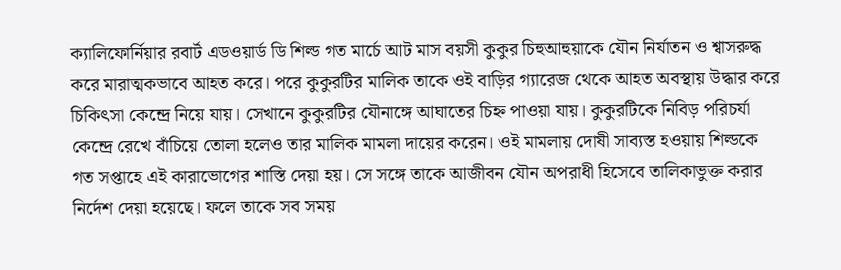ক্যালিফোর্নিয়ার রবার্ট এডওয়ার্ড ডি শিল্ড গত মার্চে আট মাস বয়সী কুকুর চিহুআহুয়াকে যৌন নির্যাতন ও শ্বাসরুদ্ধ করে মারাত্মকভাবে আহত করে। পরে কুকুরটির মালিক তাকে ওই বাড়ির গ্যারেজ থেকে আহত অবস্থায় উদ্ধার করে চিকিৎসা কেন্দ্রে নিয়ে যায়। সেখানে কুকুরটির যৌনাঙ্গে আঘাতের চিহ্ন পাওয়া যায়। কুকুরটিকে নিবিড় পরিচর্যা কেন্দ্রে রেখে বাঁচিয়ে তোলা হলেও তার মালিক মামলা দায়ের করেন। ওই মামলায় দোষী সাব্যস্ত হওয়ায় শিল্ডকে গত সপ্তাহে এই কারাভোগের শাস্তি দেয়া হয়। সে সঙ্গে তাকে আজীবন যৌন অপরাধী হিসেবে তালিকাভুক্ত করার নির্দেশ দেয়া হয়েছে। ফলে তাকে সব সময়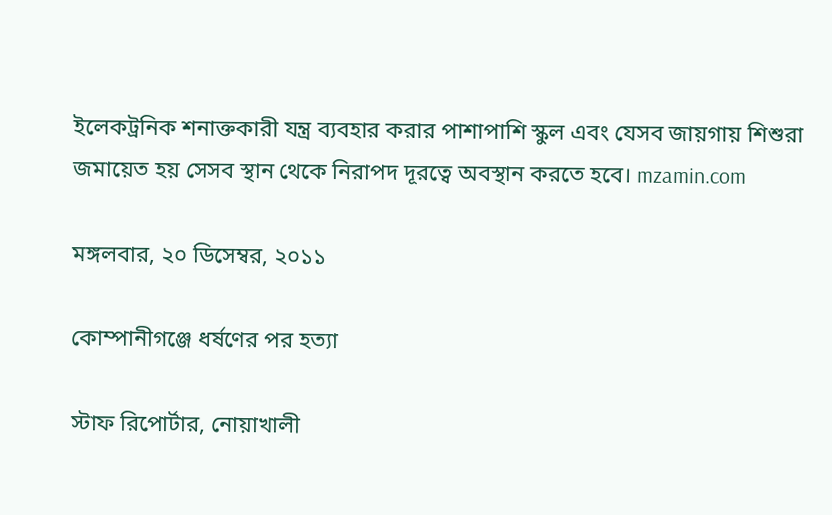ইলেকট্রনিক শনাক্তকারী যন্ত্র ব্যবহার করার পাশাপাশি স্কুল এবং যেসব জায়গায় শিশুরা জমায়েত হয় সেসব স্থান থেকে নিরাপদ দূরত্বে অবস্থান করতে হবে। mzamin.com

মঙ্গলবার, ২০ ডিসেম্বর, ২০১১

কোম্পানীগঞ্জে ধর্ষণের পর হত্যা

স্টাফ রিপোর্টার, নোয়াখালী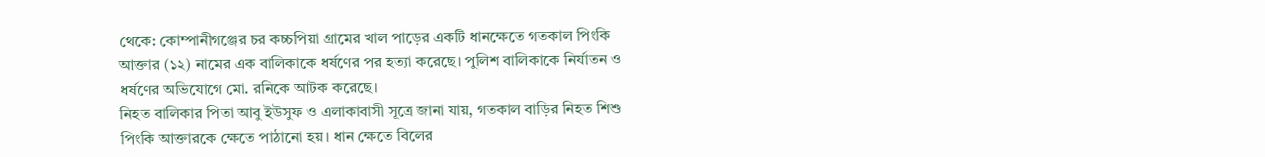থেকে: কোম্পানীগঞ্জের চর কচ্চপিয়া গ্রামের খাল পাড়ের একটি ধানক্ষেতে গতকাল পিংকি আক্তার (১২) নামের এক বালিকাকে ধর্ষণের পর হত্যা করেছে। পুলিশ বালিকাকে নির্যাতন ও ধর্ষণের অভিযোগে মো. রনিকে আটক করেছে।
নিহত বালিকার পিতা আবু ইউসুফ ও এলাকাবাসী সূত্রে জানা যায়, গতকাল বাড়ির নিহত শিশু পিংকি আক্তারকে ক্ষেতে পাঠানো হয়। ধান ক্ষেতে বিলের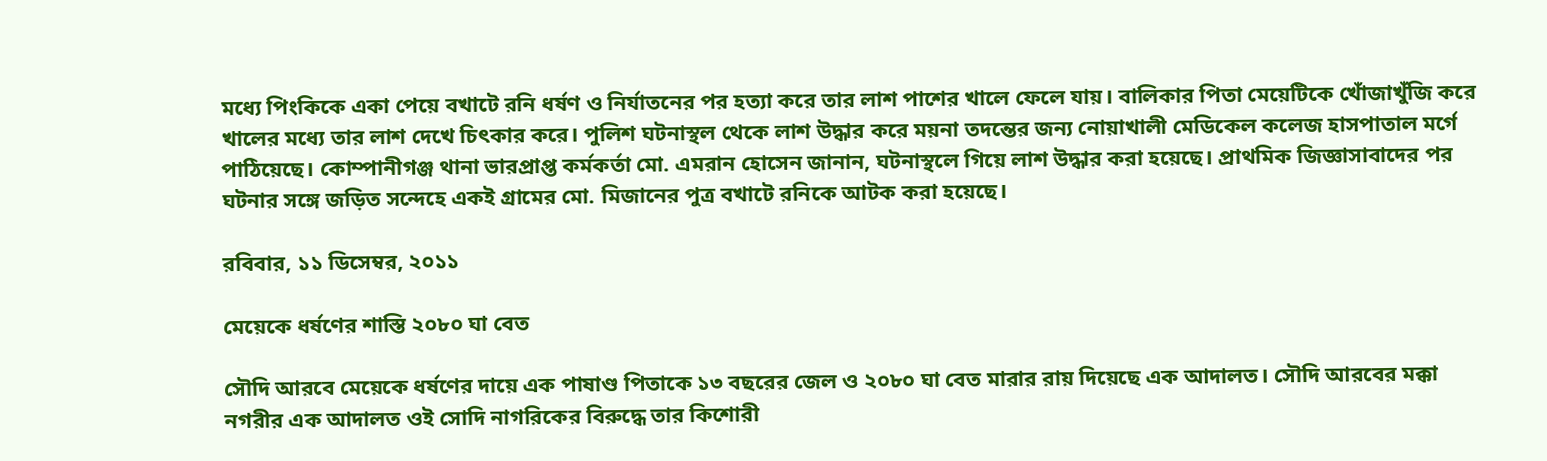মধ্যে পিংকিকে একা পেয়ে বখাটে রনি ধর্ষণ ও নির্যাতনের পর হত্যা করে তার লাশ পাশের খালে ফেলে যায়। বালিকার পিতা মেয়েটিকে খোঁজাখুঁজি করে খালের মধ্যে তার লাশ দেখে চিৎকার করে। পুলিশ ঘটনাস্থল থেকে লাশ উদ্ধার করে ময়না তদন্তের জন্য নোয়াখালী মেডিকেল কলেজ হাসপাতাল মর্গে পাঠিয়েছে। কোম্পানীগঞ্জ থানা ভারপ্রাপ্ত কর্মকর্তা মো. এমরান হোসেন জানান, ঘটনাস্থলে গিয়ে লাশ উদ্ধার করা হয়েছে। প্রাথমিক জিজ্ঞাসাবাদের পর ঘটনার সঙ্গে জড়িত সন্দেহে একই গ্রামের মো. মিজানের পুত্র বখাটে রনিকে আটক করা হয়েছে।

রবিবার, ১১ ডিসেম্বর, ২০১১

মেয়েকে ধর্ষণের শাস্তি ২০৮০ ঘা বেত

সৌদি আরবে মেয়েকে ধর্ষণের দায়ে এক পাষাণ্ড পিতাকে ১৩ বছরের জেল ও ২০৮০ ঘা বেত মারার রায় দিয়েছে এক আদালত। সৌদি আরবের মক্কা নগরীর এক আদালত ওই সোদি নাগরিকের বিরুদ্ধে তার কিশোরী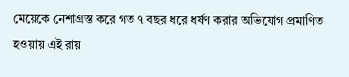মেয়েকে নেশাগ্রস্ত করে গত ৭ বছর ধরে ধর্ষণ করার অভিযোগ প্রমাণিত হওয়ায় এই রায়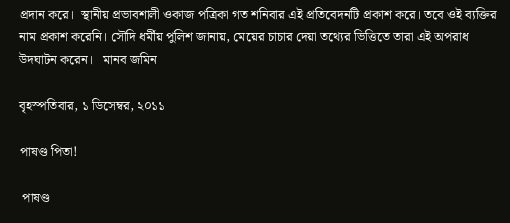প্রদান করে।  স্থানীয় প্রভাবশালী ওকাজ পত্রিকা গত শনিবার এই প্রতিবেদনটি প্রকাশ করে। তবে ওই ব্যক্তির নাম প্রকাশ করেনি। সৌদি ধর্মীয় পুলিশ জানায়, মেয়ের চাচার দেয়া তথ্যের ভিত্তিতে তারা এই অপরাধ উদঘাটন করেন।   মানব জমিন

বৃহস্পতিবার, ১ ডিসেম্বর, ২০১১

পাষণ্ড পিতা!

 পাষণ্ড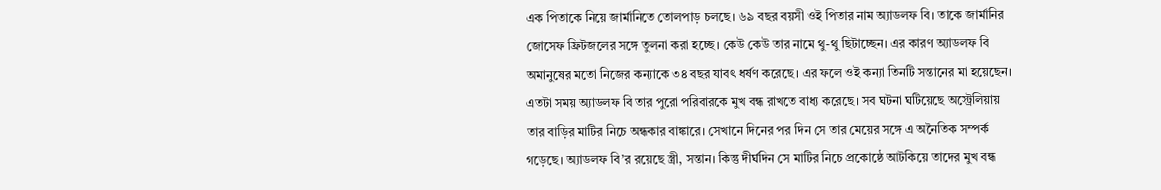এক পিতাকে নিয়ে জার্মানিতে তোলপাড় চলছে। ৬৯ বছর বয়সী ওই পিতার নাম অ্যাডলফ বি। তাকে জার্মানির জোসেফ ফ্রিটজলের সঙ্গে তুলনা করা হচ্ছে। কেউ কেউ তার নামে থু-থু ছিটাচ্ছেন। এর কারণ অ্যাডলফ বি অমানুষের মতো নিজের কন্যাকে ৩৪ বছর যাবৎ ধর্ষণ করেছে। এর ফলে ওই কন্যা তিনটি সন্তানের মা হয়েছেন। এতটা সময় অ্যাডলফ বি তার পুরো পরিবারকে মুখ বন্ধ রাখতে বাধ্য করেছে। সব ঘটনা ঘটিয়েছে অস্ট্রেলিয়ায় তার বাড়ির মাটির নিচে অন্ধকার বাঙ্কারে। সেখানে দিনের পর দিন সে তার মেয়ের সঙ্গে এ অনৈতিক সম্পর্ক গড়েছে। অ্যাডলফ বি’র রয়েছে স্ত্রী, সন্তান। কিন্তু দীর্ঘদিন সে মাটির নিচে প্রকোষ্ঠে আটকিয়ে তাদের মুখ বন্ধ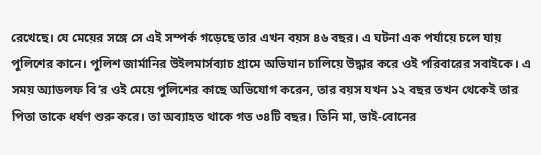রেখেছে। যে মেয়ের সঙ্গে সে এই সম্পর্ক গড়েছে তার এখন বয়স ৪৬ বছর। এ ঘটনা এক পর্যায়ে চলে যায় পুলিশের কানে। পুলিশ জার্মানির উইলমার্সব্যাচ গ্রামে অভিযান চালিয়ে উদ্ধার করে ওই পরিবারের সবাইকে। এ সময় অ্যাডলফ বি’র ওই মেয়ে পুলিশের কাছে অভিযোগ করেন, তার বয়স যখন ১২ বছর তখন থেকেই তার পিতা তাকে ধর্ষণ শুরু করে। তা অব্যাহত থাকে গত ৩৪টি বছর। তিনি মা, ভাই-বোনের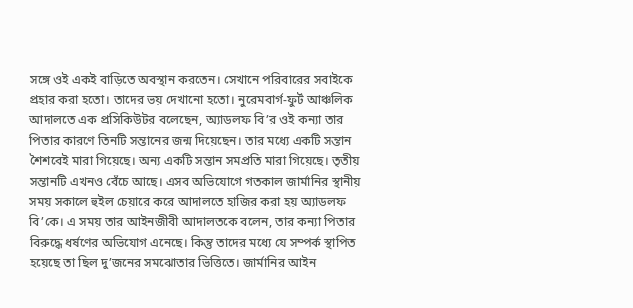সঙ্গে ওই একই বাড়িতে অবস্থান করতেন। সেখানে পরিবারের সবাইকে প্রহার করা হতো। তাদের ভয় দেখানো হতো। নুরেমবার্গ-ফুর্ট আঞ্চলিক আদালতে এক প্রসিকিউটর বলেছেন, অ্যাডলফ বি’র ওই কন্যা তার পিতার কারণে তিনটি সন্তানের জন্ম দিয়েছেন। তার মধ্যে একটি সন্তান শৈশবেই মারা গিয়েছে। অন্য একটি সন্তান সমপ্রতি মারা গিয়েছে। তৃতীয় সন্তানটি এখনও বেঁচে আছে। এসব অভিযোগে গতকাল জার্মানির স্থানীয় সময় সকালে হুইল চেয়ারে করে আদালতে হাজির করা হয় অ্যাডলফ বি’কে। এ সময় তার আইনজীবী আদালতকে বলেন, তার কন্যা পিতার বিরুদ্ধে ধর্ষণের অভিযোগ এনেছে। কিন্তু তাদের মধ্যে যে সম্পর্ক স্থাপিত হয়েছে তা ছিল দু’জনের সমঝোতার ভিত্তিতে। জার্মানির আইন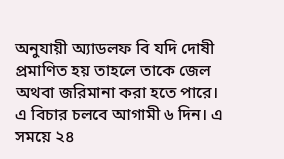অনুযায়ী অ্যাডলফ বি যদি দোষী প্রমাণিত হয় তাহলে তাকে জেল অথবা জরিমানা করা হতে পারে। এ বিচার চলবে আগামী ৬ দিন। এ সময়ে ২৪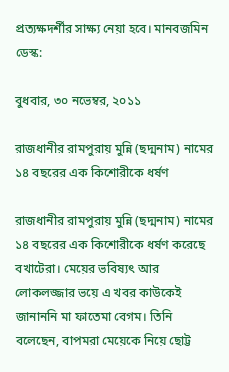প্রত্যক্ষদর্শীর সাক্ষ্য নেয়া হবে। মানবজমিন ডেস্ক:

বুধবার, ৩০ নভেম্বর, ২০১১

রাজধানীর রামপুরায় মুন্নি (ছদ্মনাম) নামের ১৪ বছরের এক কিশোরীকে ধর্ষণ

রাজধানীর রামপুরায় মুন্নি (ছদ্মনাম) নামের ১৪ বছরের এক কিশোরীকে ধর্ষণ করেছে বখাটেরা। মেয়ের ভবিষ্যৎ আর লোকলজ্জার ভয়ে এ খবর কাউকেই জানাননি মা ফাতেমা বেগম। তিনি বলেছেন, বাপমরা মেয়েকে নিয়ে ছোট্ট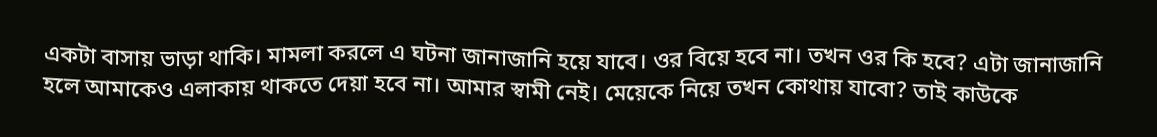একটা বাসায় ভাড়া থাকি। মামলা করলে এ ঘটনা জানাজানি হয়ে যাবে। ওর বিয়ে হবে না। তখন ওর কি হবে? এটা জানাজানি হলে আমাকেও এলাকায় থাকতে দেয়া হবে না। আমার স্বামী নেই। মেয়েকে নিয়ে তখন কোথায় যাবো? তাই কাউকে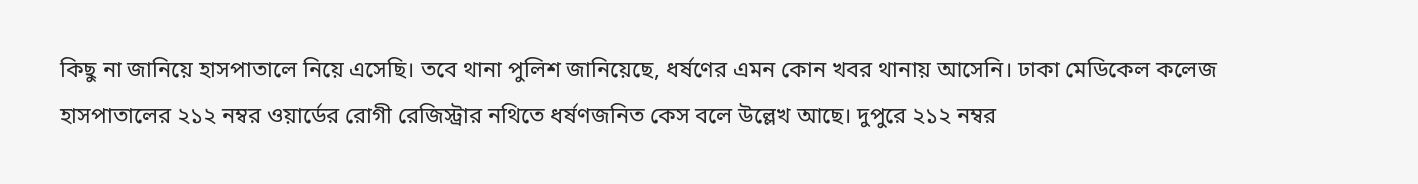কিছু না জানিয়ে হাসপাতালে নিয়ে এসেছি। তবে থানা পুলিশ জানিয়েছে, ধর্ষণের এমন কোন খবর থানায় আসেনি। ঢাকা মেডিকেল কলেজ হাসপাতালের ২১২ নম্বর ওয়ার্ডের রোগী রেজিস্ট্রার নথিতে ধর্ষণজনিত কেস বলে উল্লেখ আছে। দুপুরে ২১২ নম্বর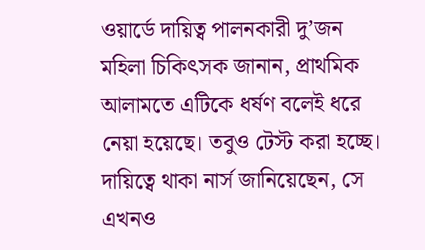ওয়ার্ডে দায়িত্ব পালনকারী দু’জন মহিলা চিকিৎসক জানান, প্রাথমিক আলামতে এটিকে ধর্ষণ বলেই ধরে নেয়া হয়েছে। তবুও টেস্ট করা হচ্ছে। দায়িত্বে থাকা নার্স জানিয়েছেন, সে এখনও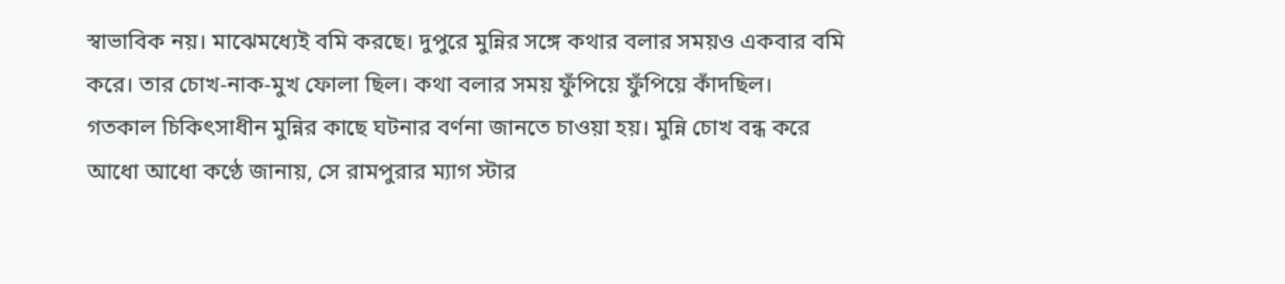স্বাভাবিক নয়। মাঝেমধ্যেই বমি করছে। দুপুরে মুন্নির সঙ্গে কথার বলার সময়ও একবার বমি করে। তার চোখ-নাক-মুখ ফোলা ছিল। কথা বলার সময় ফুঁপিয়ে ফুঁপিয়ে কাঁদছিল।
গতকাল চিকিৎসাধীন মুন্নির কাছে ঘটনার বর্ণনা জানতে চাওয়া হয়। মুন্নি চোখ বন্ধ করে আধো আধো কণ্ঠে জানায়, সে রামপুরার ম্যাগ স্টার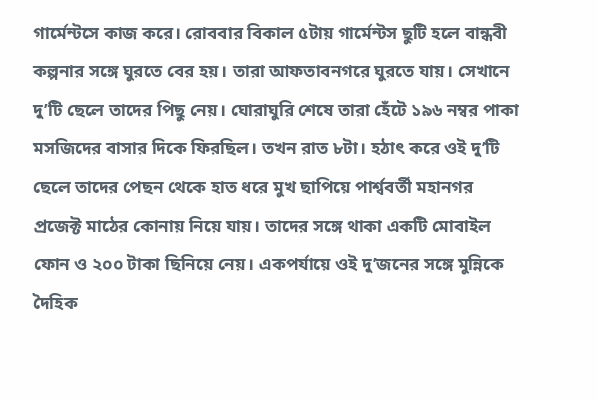গার্মেন্টসে কাজ করে। রোববার বিকাল ৫টায় গার্মেন্টস ছুটি হলে বান্ধবী কল্পনার সঙ্গে ঘুরতে বের হয়। তারা আফতাবনগরে ঘুরতে যায়। সেখানে দু’টি ছেলে তাদের পিছু নেয়। ঘোরাঘুরি শেষে তারা হেঁটে ১৯৬ নম্বর পাকা মসজিদের বাসার দিকে ফিরছিল। তখন রাত ৮টা। হঠাৎ করে ওই দু’টি ছেলে তাদের পেছন থেকে হাত ধরে মুখ ছাপিয়ে পার্শ্ববর্তী মহানগর প্রজেক্ট মাঠের কোনায় নিয়ে যায়। তাদের সঙ্গে থাকা একটি মোবাইল ফোন ও ২০০ টাকা ছিনিয়ে নেয়। একপর্যায়ে ওই দু’জনের সঙ্গে মুন্নিকে দৈহিক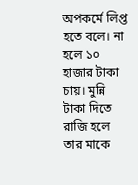অপকর্মে লিপ্ত হতে বলে। না হলে ১০ হাজার টাকা চায়। মুন্নি টাকা দিতে রাজি হলে তার মাকে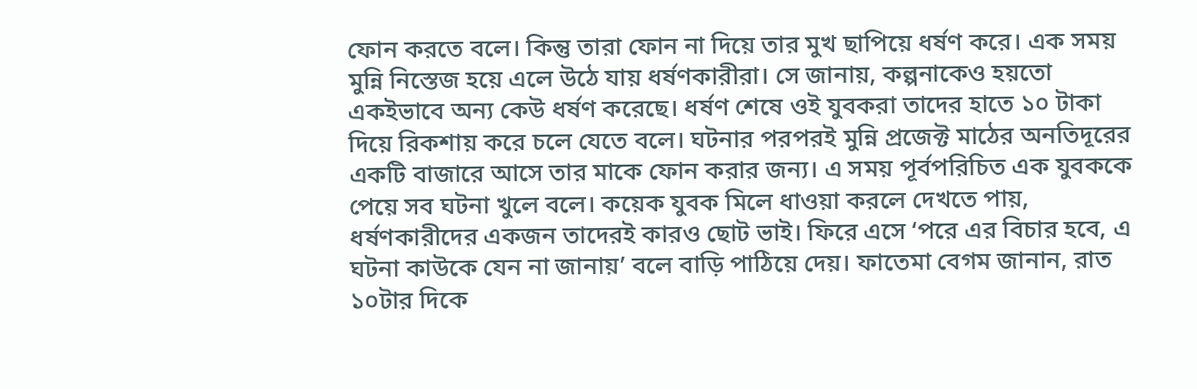ফোন করতে বলে। কিন্তু তারা ফোন না দিয়ে তার মুখ ছাপিয়ে ধর্ষণ করে। এক সময় মুন্নি নিস্তেজ হয়ে এলে উঠে যায় ধর্ষণকারীরা। সে জানায়, কল্পনাকেও হয়তো একইভাবে অন্য কেউ ধর্ষণ করেছে। ধর্ষণ শেষে ওই যুবকরা তাদের হাতে ১০ টাকা দিয়ে রিকশায় করে চলে যেতে বলে। ঘটনার পরপরই মুন্নি প্রজেক্ট মাঠের অনতিদূরের একটি বাজারে আসে তার মাকে ফোন করার জন্য। এ সময় পূর্বপরিচিত এক যুবককে পেয়ে সব ঘটনা খুলে বলে। কয়েক যুবক মিলে ধাওয়া করলে দেখতে পায়, ধর্ষণকারীদের একজন তাদেরই কারও ছোট ভাই। ফিরে এসে ‘পরে এর বিচার হবে, এ ঘটনা কাউকে যেন না জানায়’ বলে বাড়ি পাঠিয়ে দেয়। ফাতেমা বেগম জানান, রাত ১০টার দিকে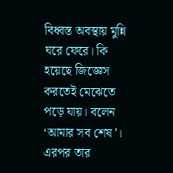বিধ্বস্ত অবস্থায় মুন্নি ঘরে ফেরে। কি হয়েছে জিজ্ঞেস করতেই মেঝেতে পড়ে যায়। বলেন ‘আমার সব শেষ’। এরপর তার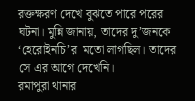রক্তক্ষরণ দেখে বুঝতে পারে পরের ঘটনা। মুন্নি জানায়, তাদের দু’জনকে ‘হেরোইনচি’র  মতো লাগছিল। তাদের সে এর আগে দেখেনি।
রমাপুরা থানার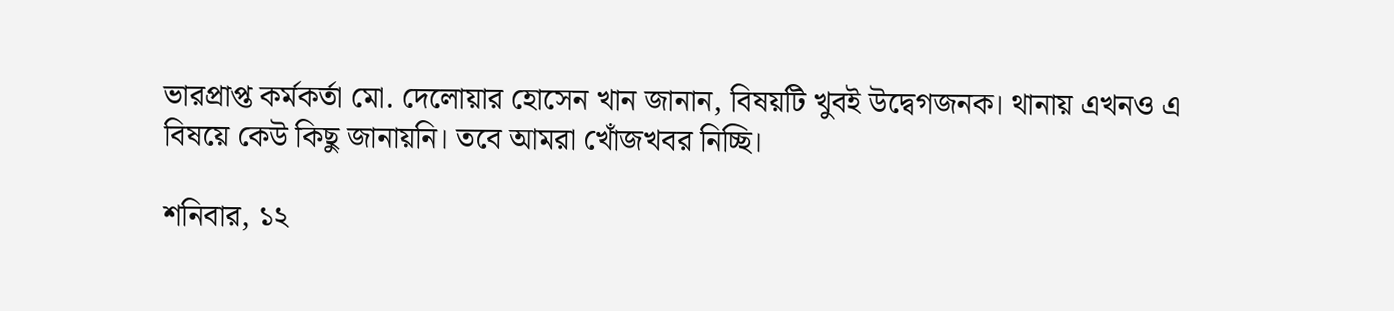ভারপ্রাপ্ত কর্মকর্তা মো. দেলোয়ার হোসেন খান জানান, বিষয়টি খুবই উদ্বেগজনক। থানায় এখনও এ বিষয়ে কেউ কিছু জানায়নি। তবে আমরা খোঁজখবর নিচ্ছি।

শনিবার, ১২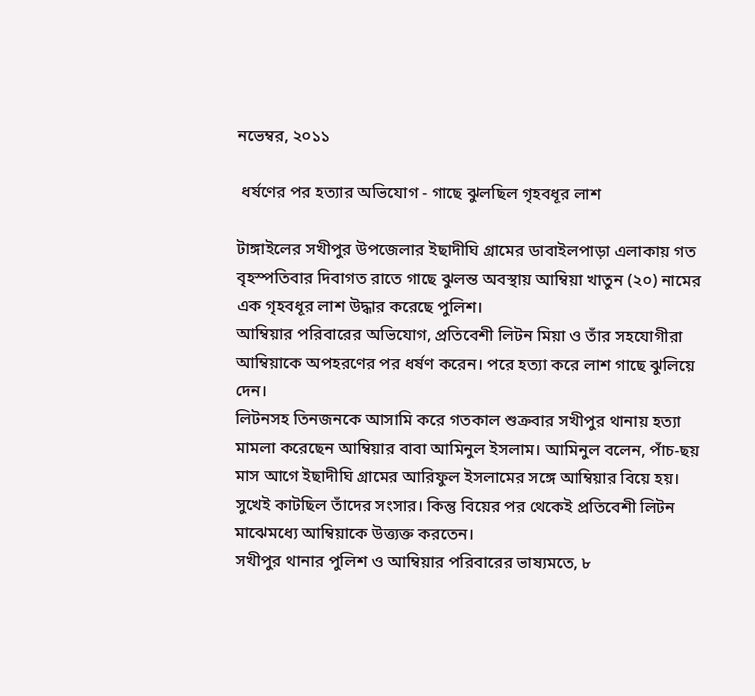নভেম্বর, ২০১১

 ধর্ষণের পর হত্যার অভিযোগ - গাছে ঝুলছিল গৃহবধূর লাশ

টাঙ্গাইলের সখীপুর উপজেলার ইছাদীঘি গ্রামের ডাবাইলপাড়া এলাকায় গত বৃহস্পতিবার দিবাগত রাতে গাছে ঝুলন্ত অবস্থায় আম্বিয়া খাতুন (২০) নামের এক গৃহবধূর লাশ উদ্ধার করেছে পুলিশ।
আম্বিয়ার পরিবারের অভিযোগ, প্রতিবেশী লিটন মিয়া ও তাঁর সহযোগীরা আম্বিয়াকে অপহরণের পর ধর্ষণ করেন। পরে হত্যা করে লাশ গাছে ঝুলিয়ে দেন।
লিটনসহ তিনজনকে আসামি করে গতকাল শুক্রবার সখীপুর থানায় হত্যা মামলা করেছেন আম্বিয়ার বাবা আমিনুল ইসলাম। আমিনুল বলেন, পাঁচ-ছয় মাস আগে ইছাদীঘি গ্রামের আরিফুল ইসলামের সঙ্গে আম্বিয়ার বিয়ে হয়। সুখেই কাটছিল তাঁদের সংসার। কিন্তু বিয়ের পর থেকেই প্রতিবেশী লিটন মাঝেমধ্যে আম্বিয়াকে উত্ত্যক্ত করতেন।
সখীপুর থানার পুলিশ ও আম্বিয়ার পরিবারের ভাষ্যমতে, ৮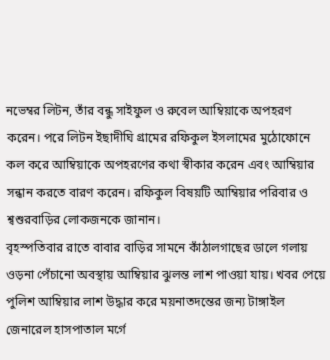নভেম্বর লিটন, তাঁর বন্ধু সাইফুল ও রুবেল আম্বিয়াকে অপহরণ করেন। পরে লিটন ইছাদীঘি গ্রামের রফিকুল ইসলামের মুঠোফোনে কল করে আম্বিয়াকে অপহরণের কথা স্বীকার করেন এবং আম্বিয়ার সন্ধান করতে বারণ করেন। রফিকুল বিষয়টি আম্বিয়ার পরিবার ও শ্বশুরবাড়ির লোকজনকে জানান।
বৃহস্পতিবার রাতে বাবার বাড়ির সামনে কাঁঠালগাছের ডালে গলায় ওড়না পেঁচানো অবস্থায় আম্বিয়ার ঝুলন্ত লাশ পাওয়া যায়। খবর পেয়ে পুলিশ আম্বিয়ার লাশ উদ্ধার করে ময়নাতদন্তের জন্য টাঙ্গাইল জেনারেল হাসপাতাল মর্গে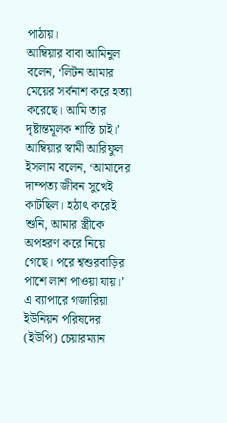পাঠায়।
আম্বিয়ার বাবা আমিনুল বলেন, ‘লিটন আমার মেয়ের সর্বনাশ করে হত্যা করেছে। আমি তার দৃষ্টান্তমূলক শাস্তি চাই।’
আম্বিয়ার স্বামী আরিফুল ইসলাম বলেন, ‘আমাদের দাম্পত্য জীবন সুখেই কাটছিল। হঠাৎ করেই শুনি, আমার স্ত্রীকে অপহরণ করে নিয়ে গেছে। পরে শ্বশুরবাড়ির পাশে লাশ পাওয়া যায়।’
এ ব্যাপারে গজারিয়া ইউনিয়ন পরিষদের (ইউপি) চেয়ারম্যান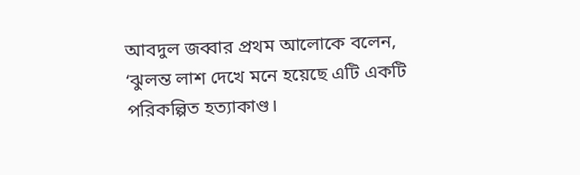আবদুল জব্বার প্রথম আলোকে বলেন, ‘ঝুলন্ত লাশ দেখে মনে হয়েছে এটি একটি পরিকল্পিত হত্যাকাণ্ড।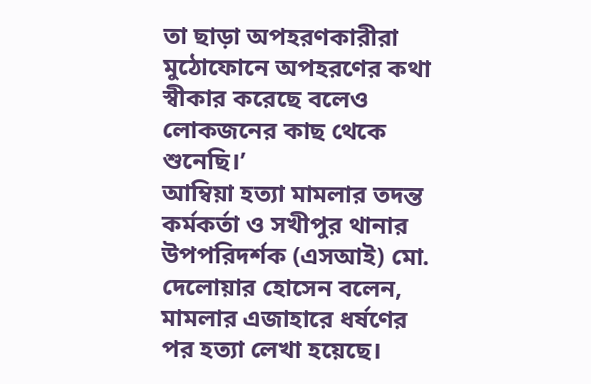তা ছাড়া অপহরণকারীরা মুঠোফোনে অপহরণের কথা স্বীকার করেছে বলেও লোকজনের কাছ থেকে শুনেছি।’
আম্বিয়া হত্যা মামলার তদন্ত কর্মকর্তা ও সখীপুর থানার উপপরিদর্শক (এসআই) মো. দেলোয়ার হোসেন বলেন, মামলার এজাহারে ধর্ষণের পর হত্যা লেখা হয়েছে।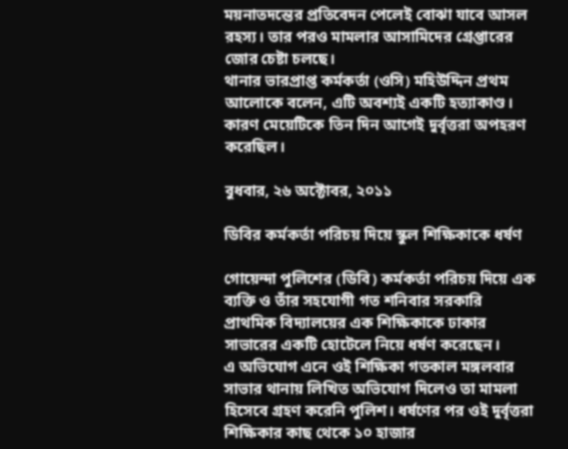ময়নাতদন্তের প্রতিবেদন পেলেই বোঝা যাবে আসল রহস্য। তার পরও মামলার আসামিদের গ্রেপ্তারের জোর চেষ্টা চলছে।
থানার ভারপ্রাপ্ত কর্মকর্তা (ওসি) মহিউদ্দিন প্রথম আলোকে বলেন, এটি অবশ্যই একটি হত্যাকাণ্ড। কারণ মেয়েটিকে তিন দিন আগেই দুর্বৃত্তরা অপহরণ করেছিল।

বুধবার, ২৬ অক্টোবর, ২০১১

ডিবির কর্মকর্তা পরিচয় দিয়ে স্কুল শিক্ষিকাকে ধর্ষণ

গোয়েন্দা পুলিশের (ডিবি) কর্মকর্তা পরিচয় দিয়ে এক ব্যক্তি ও তাঁর সহযোগী গত শনিবার সরকারি প্রাথমিক বিদ্যালয়ের এক শিক্ষিকাকে ঢাকার সাভারের একটি হোটেলে নিয়ে ধর্ষণ করেছেন।
এ অভিযোগ এনে ওই শিক্ষিকা গতকাল মঙ্গলবার সাভার থানায় লিখিত অভিযোগ দিলেও তা মামলা হিসেবে গ্রহণ করেনি পুলিশ। ধর্ষণের পর ওই দুর্বৃত্তরা শিক্ষিকার কাছ থেকে ১০ হাজার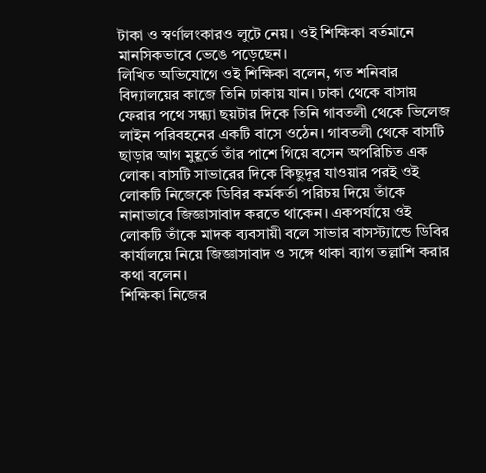টাকা ও স্বর্ণালংকারও লুটে নেয়। ওই শিক্ষিকা বর্তমানে মানসিকভাবে ভেঙে পড়েছেন।
লিখিত অভিযোগে ওই শিক্ষিকা বলেন, গত শনিবার বিদ্যালয়ের কাজে তিনি ঢাকায় যান। ঢাকা থেকে বাসায় ফেরার পথে সন্ধ্যা ছয়টার দিকে তিনি গাবতলী থেকে ভিলেজ লাইন পরিবহনের একটি বাসে ওঠেন। গাবতলী থেকে বাসটি ছাড়ার আগ মুহূর্তে তাঁর পাশে গিয়ে বসেন অপরিচিত এক লোক। বাসটি সাভারের দিকে কিছুদূর যাওয়ার পরই ওই লোকটি নিজেকে ডিবির কর্মকর্তা পরিচয় দিয়ে তাঁকে নানাভাবে জিজ্ঞাসাবাদ করতে থাকেন। একপর্যায়ে ওই লোকটি তাঁকে মাদক ব্যবসায়ী বলে সাভার বাসস্ট্যান্ডে ডিবির কার্যালয়ে নিয়ে জিজ্ঞাসাবাদ ও সঙ্গে থাকা ব্যাগ তল্লাশি করার কথা বলেন।
শিক্ষিকা নিজের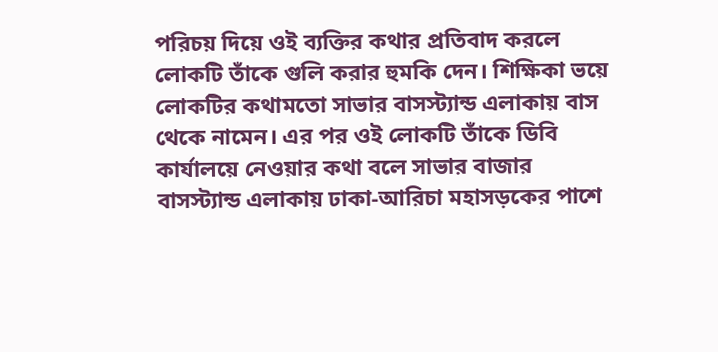পরিচয় দিয়ে ওই ব্যক্তির কথার প্রতিবাদ করলে লোকটি তাঁকে গুলি করার হুমকি দেন। শিক্ষিকা ভয়ে লোকটির কথামতো সাভার বাসস্ট্যান্ড এলাকায় বাস থেকে নামেন। এর পর ওই লোকটি তাঁকে ডিবি কার্যালয়ে নেওয়ার কথা বলে সাভার বাজার বাসস্ট্যান্ড এলাকায় ঢাকা-আরিচা মহাসড়কের পাশে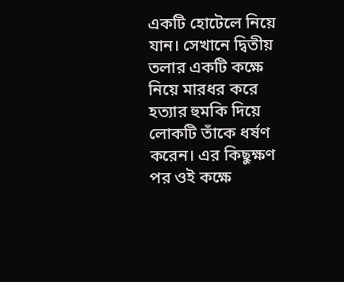একটি হোটেলে নিয়ে যান। সেখানে দ্বিতীয় তলার একটি কক্ষে নিয়ে মারধর করে হত্যার হুমকি দিয়ে লোকটি তাঁকে ধর্ষণ করেন। এর কিছুক্ষণ পর ওই কক্ষে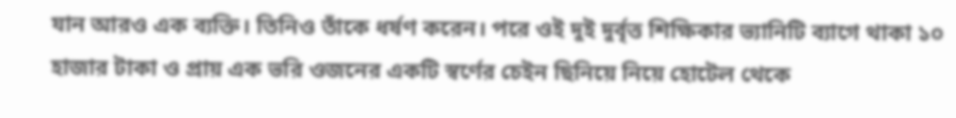যান আরও এক ব্যক্তি। তিনিও তাঁকে ধর্ষণ করেন। পরে ওই দুই দুর্বৃত্ত শিক্ষিকার ভ্যানিটি ব্যাগে থাকা ১০ হাজার টাকা ও প্রায় এক ভরি ওজনের একটি স্বর্ণের চেইন ছিনিয়ে নিয়ে হোটেল থেকে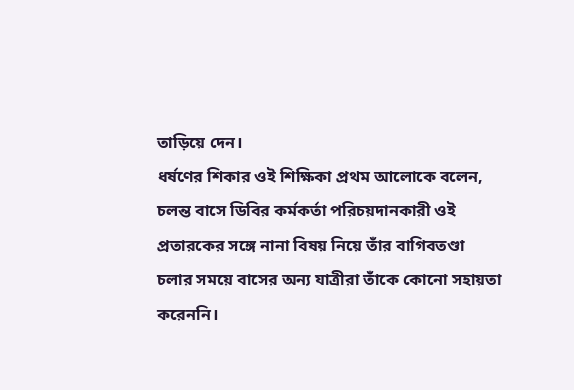তাড়িয়ে দেন।
ধর্ষণের শিকার ওই শিক্ষিকা প্রথম আলোকে বলেন, চলন্ত বাসে ডিবির কর্মকর্তা পরিচয়দানকারী ওই প্রতারকের সঙ্গে নানা বিষয় নিয়ে তাঁর বাগিবতণ্ডা চলার সময়ে বাসের অন্য যাত্রীরা তাঁকে কোনো সহায়তা করেননি।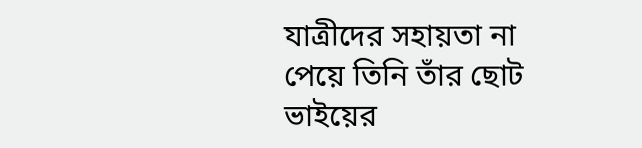যাত্রীদের সহায়তা না পেয়ে তিনি তাঁর ছোট ভাইয়ের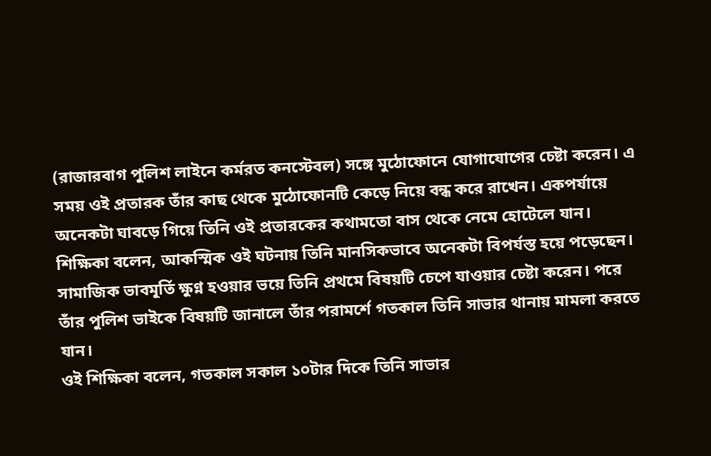(রাজারবাগ পুলিশ লাইনে কর্মরত কনস্টেবল) সঙ্গে মুঠোফোনে যোগাযোগের চেষ্টা করেন। এ সময় ওই প্রতারক তাঁর কাছ থেকে মুঠোফোনটি কেড়ে নিয়ে বন্ধ করে রাখেন। একপর্যায়ে অনেকটা ঘাবড়ে গিয়ে তিনি ওই প্রতারকের কথামতো বাস থেকে নেমে হোটেলে যান।
শিক্ষিকা বলেন, আকস্মিক ওই ঘটনায় তিনি মানসিকভাবে অনেকটা বিপর্যস্ত হয়ে পড়েছেন। সামাজিক ভাবমূর্তি ক্ষুণ্ন হওয়ার ভয়ে তিনি প্রথমে বিষয়টি চেপে যাওয়ার চেষ্টা করেন। পরে তাঁর পুলিশ ভাইকে বিষয়টি জানালে তাঁর পরামর্শে গতকাল তিনি সাভার থানায় মামলা করতে যান।
ওই শিক্ষিকা বলেন, গতকাল সকাল ১০টার দিকে তিনি সাভার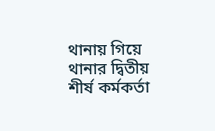থানায় গিয়ে থানার দ্বিতীয় শীর্ষ কর্মকর্তা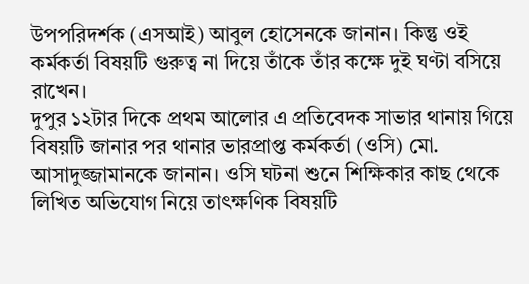উপপরিদর্শক (এসআই) আবুল হোসেনকে জানান। কিন্তু ওই কর্মকর্তা বিষয়টি গুরুত্ব না দিয়ে তাঁকে তাঁর কক্ষে দুই ঘণ্টা বসিয়ে রাখেন।
দুপুর ১২টার দিকে প্রথম আলোর এ প্রতিবেদক সাভার থানায় গিয়ে বিষয়টি জানার পর থানার ভারপ্রাপ্ত কর্মকর্তা (ওসি) মো. আসাদুজ্জামানকে জানান। ওসি ঘটনা শুনে শিক্ষিকার কাছ থেকে লিখিত অভিযোগ নিয়ে তাৎক্ষণিক বিষয়টি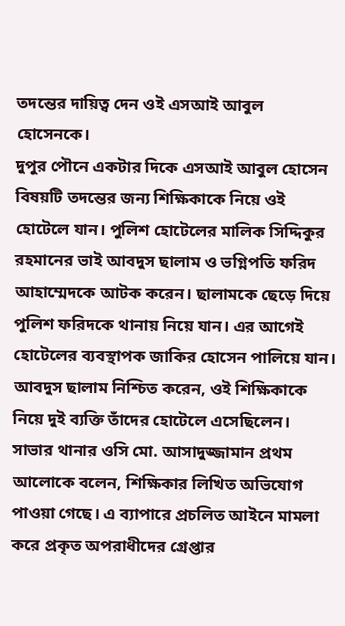তদন্তের দায়িত্ব দেন ওই এসআই আবুল হোসেনকে।
দুপুর পৌনে একটার দিকে এসআই আবুল হোসেন বিষয়টি তদন্তের জন্য শিক্ষিকাকে নিয়ে ওই হোটেলে যান। পুলিশ হোটেলের মালিক সিদ্দিকুর রহমানের ভাই আবদুস ছালাম ও ভগ্নিপতি ফরিদ আহাম্মেদকে আটক করেন। ছালামকে ছেড়ে দিয়ে পুলিশ ফরিদকে থানায় নিয়ে যান। এর আগেই হোটেলের ব্যবস্থাপক জাকির হোসেন পালিয়ে যান।
আবদুস ছালাম নিশ্চিত করেন, ওই শিক্ষিকাকে নিয়ে দুই ব্যক্তি তাঁদের হোটেলে এসেছিলেন।
সাভার থানার ওসি মো. আসাদুজ্জামান প্রথম আলোকে বলেন, শিক্ষিকার লিখিত অভিযোগ পাওয়া গেছে। এ ব্যাপারে প্রচলিত আইনে মামলা করে প্রকৃত অপরাধীদের গ্রেপ্তার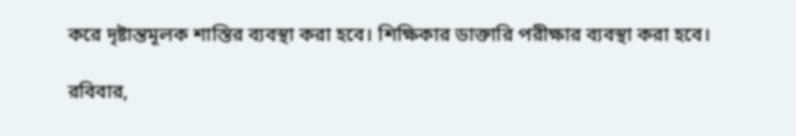করে দৃষ্টান্তমূলক শাস্তির ব্যবস্থা করা হবে। শিক্ষিকার ডাক্তারি পরীক্ষার ব্যবস্থা করা হবে।

রবিবার,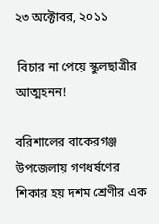২৩ অক্টোবর, ২০১১

 বিচার না পেয়ে স্কুলছাত্রীর আত্মহনন!

বরিশালের বাকেরগঞ্জ উপজেলায় গণধর্ষণের শিকার হয় দশম শ্রেণীর এক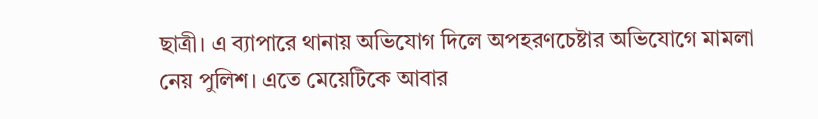ছাত্রী। এ ব্যাপারে থানায় অভিযোগ দিলে অপহরণচেষ্টার অভিযোগে মামলা নেয় পুলিশ। এতে মেয়েটিকে আবার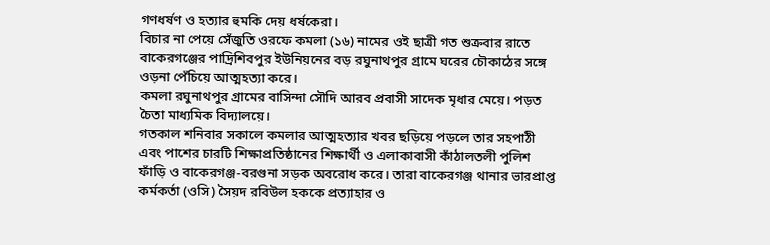গণধর্ষণ ও হত্যার হুমকি দেয় ধর্ষকেরা।
বিচার না পেয়ে সেঁজুতি ওরফে কমলা (১৬) নামের ওই ছাত্রী গত শুক্রবার রাতে বাকেরগঞ্জের পাদ্রিশিবপুর ইউনিয়নের বড় রঘুনাথপুর গ্রামে ঘরের চৌকাঠের সঙ্গে ওড়না পেঁচিয়ে আত্মহত্যা করে।
কমলা রঘুনাথপুর গ্রামের বাসিন্দা সৌদি আরব প্রবাসী সাদেক মৃধার মেয়ে। পড়ত চৈতা মাধ্যমিক বিদ্যালয়ে।
গতকাল শনিবার সকালে কমলার আত্মহত্যার খবর ছড়িয়ে পড়লে তার সহপাঠী এবং পাশের চারটি শিক্ষাপ্রতিষ্ঠানের শিক্ষার্থী ও এলাকাবাসী কাঁঠালতলী পুলিশ ফাঁড়ি ও বাকেরগঞ্জ-বরগুনা সড়ক অবরোধ করে। তারা বাকেরগঞ্জ থানার ভারপ্রাপ্ত কর্মকর্তা (ওসি) সৈয়দ রবিউল হককে প্রত্যাহার ও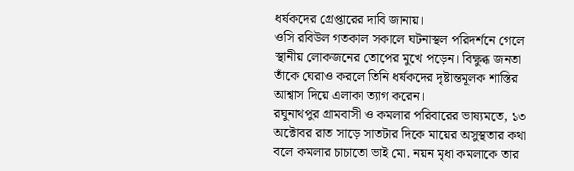ধর্ষকদের গ্রেপ্তারের দাবি জানায়।
ওসি রবিউল গতকাল সকালে ঘটনাস্থল পরিদর্শনে গেলে স্থানীয় লোকজনের তোপের মুখে পড়েন। বিক্ষুব্ধ জনতা তাঁকে ঘেরাও করলে তিনি ধর্ষকদের দৃষ্টান্তমূলক শাস্তির আশ্বাস দিয়ে এলাকা ত্যাগ করেন।
রঘুনাথপুর গ্রামবাসী ও কমলার পরিবারের ভাষ্যমতে, ১৩ অক্টোবর রাত সাড়ে সাতটার দিকে মায়ের অসুস্থতার কথা বলে কমলার চাচাতো ভাই মো. নয়ন মৃধা কমলাকে তার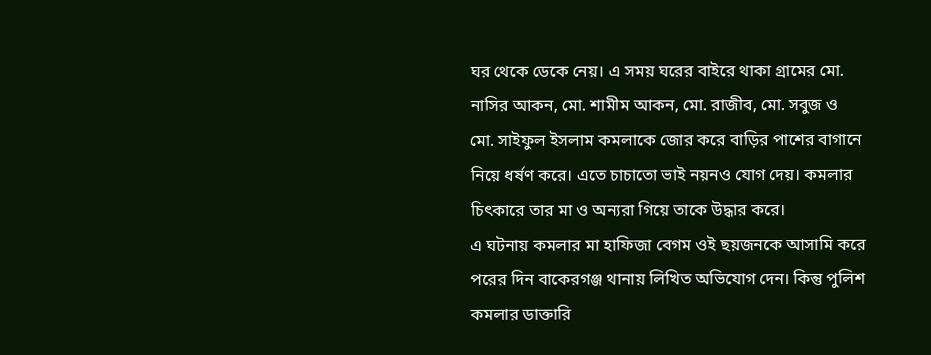ঘর থেকে ডেকে নেয়। এ সময় ঘরের বাইরে থাকা গ্রামের মো. নাসির আকন, মো. শামীম আকন, মো. রাজীব, মো. সবুজ ও মো. সাইফুল ইসলাম কমলাকে জোর করে বাড়ির পাশের বাগানে নিয়ে ধর্ষণ করে। এতে চাচাতো ভাই নয়নও যোগ দেয়। কমলার চিৎকারে তার মা ও অন্যরা গিয়ে তাকে উদ্ধার করে।
এ ঘটনায় কমলার মা হাফিজা বেগম ওই ছয়জনকে আসামি করে পরের দিন বাকেরগঞ্জ থানায় লিখিত অভিযোগ দেন। কিন্তু পুলিশ কমলার ডাক্তারি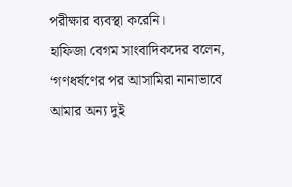পরীক্ষার ব্যবস্থা করেনি।
হাফিজা বেগম সাংবাদিকদের বলেন, ‘গণধর্ষণের পর আসামিরা নানাভাবে আমার অন্য দুই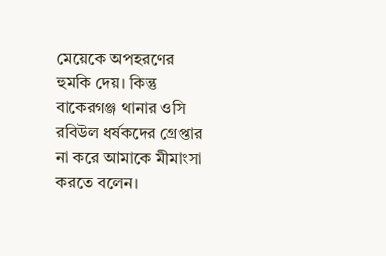মেয়েকে অপহরণের হুমকি দেয়। কিন্তু বাকেরগঞ্জ থানার ওসি রবিউল ধর্ষকদের গ্রেপ্তার না করে আমাকে মীমাংসা করতে বলেন।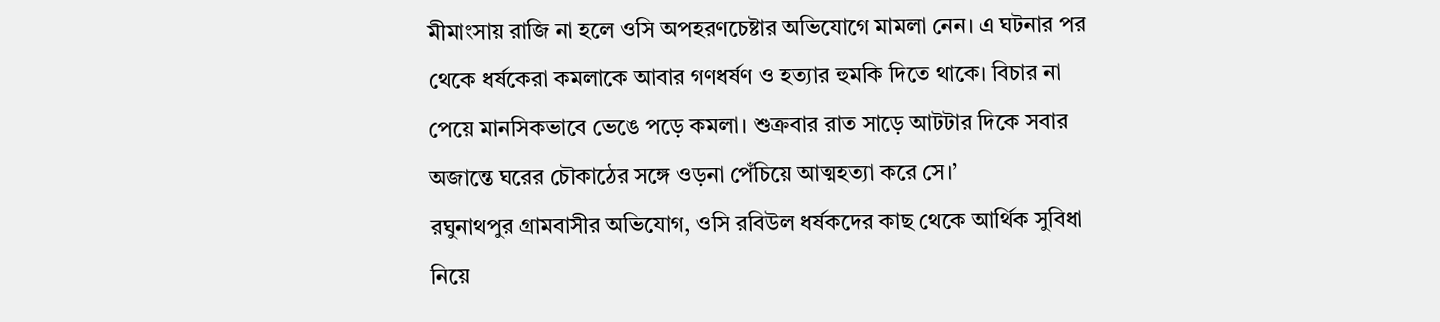মীমাংসায় রাজি না হলে ওসি অপহরণচেষ্টার অভিযোগে মামলা নেন। এ ঘটনার পর থেকে ধর্ষকেরা কমলাকে আবার গণধর্ষণ ও হত্যার হুমকি দিতে থাকে। বিচার না পেয়ে মানসিকভাবে ভেঙে পড়ে কমলা। শুক্রবার রাত সাড়ে আটটার দিকে সবার অজান্তে ঘরের চৌকাঠের সঙ্গে ওড়না পেঁচিয়ে আত্মহত্যা করে সে।’
রঘুনাথপুর গ্রামবাসীর অভিযোগ, ওসি রবিউল ধর্ষকদের কাছ থেকে আর্থিক সুবিধা নিয়ে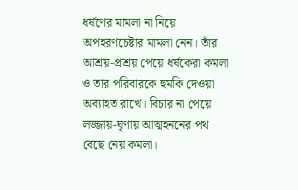ধর্ষণের মামলা না নিয়ে অপহরণচেষ্টার মামলা নেন। তাঁর আশ্রয়-প্রশ্রয় পেয়ে ধর্ষকেরা কমলা ও তার পরিবারকে হুমকি দেওয়া অব্যাহত রাখে। বিচার না পেয়ে লজ্জায়-ঘৃণায় আত্মহননের পথ বেছে নেয় কমলা।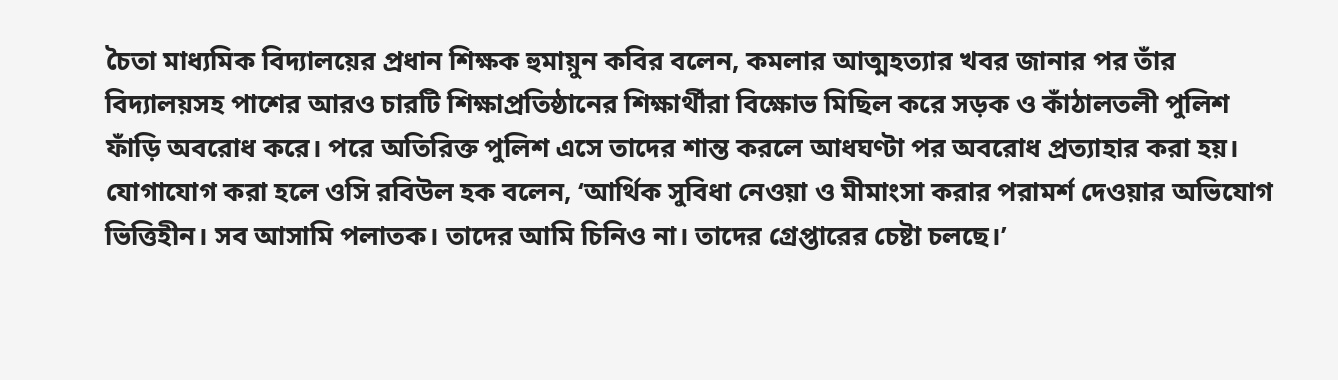চৈতা মাধ্যমিক বিদ্যালয়ের প্রধান শিক্ষক হুমায়ুন কবির বলেন, কমলার আত্মহত্যার খবর জানার পর তাঁর বিদ্যালয়সহ পাশের আরও চারটি শিক্ষাপ্রতিষ্ঠানের শিক্ষার্থীরা বিক্ষোভ মিছিল করে সড়ক ও কাঁঠালতলী পুলিশ ফাঁড়ি অবরোধ করে। পরে অতিরিক্ত পুলিশ এসে তাদের শান্ত করলে আধঘণ্টা পর অবরোধ প্রত্যাহার করা হয়।
যোগাযোগ করা হলে ওসি রবিউল হক বলেন, ‘আর্থিক সুবিধা নেওয়া ও মীমাংসা করার পরামর্শ দেওয়ার অভিযোগ ভিত্তিহীন। সব আসামি পলাতক। তাদের আমি চিনিও না। তাদের গ্রেপ্তারের চেষ্টা চলছে।’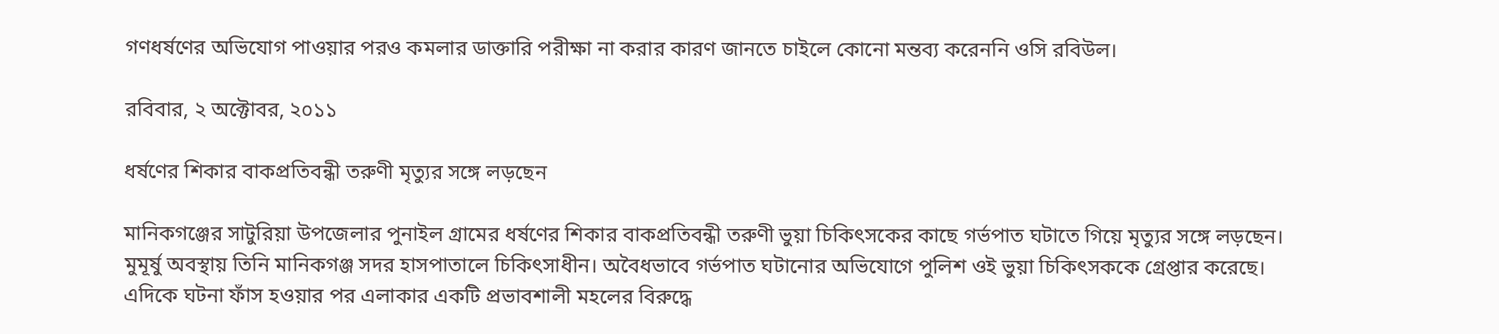গণধর্ষণের অভিযোগ পাওয়ার পরও কমলার ডাক্তারি পরীক্ষা না করার কারণ জানতে চাইলে কোনো মন্তব্য করেননি ওসি রবিউল।

রবিবার, ২ অক্টোবর, ২০১১

ধর্ষণের শিকার বাকপ্রতিবন্ধী তরুণী মৃত্যুর সঙ্গে লড়ছেন

মানিকগঞ্জের সাটুরিয়া উপজেলার পুনাইল গ্রামের ধর্ষণের শিকার বাকপ্রতিবন্ধী তরুণী ভুয়া চিকিৎসকের কাছে গর্ভপাত ঘটাতে গিয়ে মৃত্যুর সঙ্গে লড়ছেন। মুমূর্ষু অবস্থায় তিনি মানিকগঞ্জ সদর হাসপাতালে চিকিৎসাধীন। অবৈধভাবে গর্ভপাত ঘটানোর অভিযোগে পুলিশ ওই ভুয়া চিকিৎসককে গ্রেপ্তার করেছে।
এদিকে ঘটনা ফাঁস হওয়ার পর এলাকার একটি প্রভাবশালী মহলের বিরুদ্ধে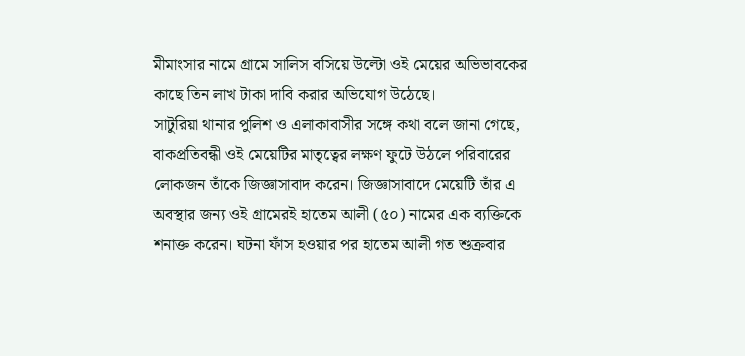মীমাংসার নামে গ্রামে সালিস বসিয়ে উল্টো ওই মেয়ের অভিভাবকের কাছে তিন লাখ টাকা দাবি করার অভিযোগ উঠেছে।
সাটুরিয়া থানার পুলিশ ও এলাকাবাসীর সঙ্গে কথা বলে জানা গেছে, বাকপ্রতিবন্ধী ওই মেয়েটির মাতৃত্বের লক্ষণ ফুটে উঠলে পরিবারের লোকজন তাঁকে জিজ্ঞাসাবাদ করেন। জিজ্ঞাসাবাদে মেয়েটি তাঁর এ অবস্থার জন্য ওই গ্রামেরই হাতেম আলী (৫০) নামের এক ব্যক্তিকে শনাক্ত করেন। ঘটনা ফাঁস হওয়ার পর হাতেম আলী গত শুক্রবার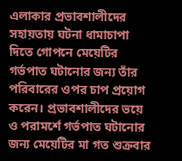এলাকার প্রভাবশালীদের সহায়তায় ঘটনা ধামাচাপা দিতে গোপনে মেয়েটির গর্ভপাত ঘটানোর জন্য তাঁর পরিবারের ওপর চাপ প্রয়োগ করেন। প্রভাবশালীদের ভয়ে ও পরামর্শে গর্ভপাত ঘটানোর জন্য মেয়েটির মা গত শুক্রবার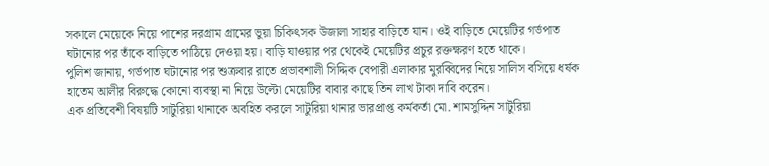সকালে মেয়েকে নিয়ে পাশের দরগ্রাম গ্রামের ভুয়া চিকিৎসক উজালা সাহার বাড়িতে যান। ওই বাড়িতে মেয়েটির গর্ভপাত ঘটানোর পর তাঁকে বাড়িতে পাঠিয়ে দেওয়া হয়। বাড়ি যাওয়ার পর থেকেই মেয়েটির প্রচুর রক্তক্ষরণ হতে থাকে।
পুলিশ জানায়, গর্ভপাত ঘটানোর পর শুক্রবার রাতে প্রভাবশালী সিদ্দিক বেপারী এলাকার মুরব্বিদের নিয়ে সালিস বসিয়ে ধর্ষক হাতেম আলীর বিরুদ্ধে কোনো ব্যবস্থা না নিয়ে উল্টো মেয়েটির বাবার কাছে তিন লাখ টাকা দাবি করেন।
এক প্রতিবেশী বিষয়টি সাটুরিয়া থানাকে অবহিত করলে সাটুরিয়া থানার ভারপ্রাপ্ত কর্মকর্তা মো. শামসুদ্দিন সাটুরিয়া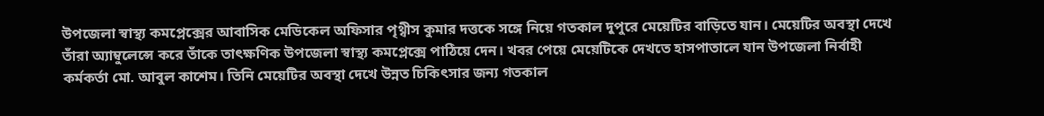উপজেলা স্বাস্থ্য কমপ্লেক্সের আবাসিক মেডিকেল অফিসার পৃথ্বীস কুমার দত্তকে সঙ্গে নিয়ে গতকাল দুপুরে মেয়েটির বাড়িতে যান। মেয়েটির অবস্থা দেখে তাঁরা অ্যাম্বুলেন্সে করে তাঁকে তাৎক্ষণিক উপজেলা স্বাস্থ্য কমপ্লেক্সে পাঠিয়ে দেন। খবর পেয়ে মেয়েটিকে দেখতে হাসপাতালে যান উপজেলা নির্বাহী কর্মকর্তা মো. আবুল কাশেম। তিনি মেয়েটির অবস্থা দেখে উন্নত চিকিৎসার জন্য গতকাল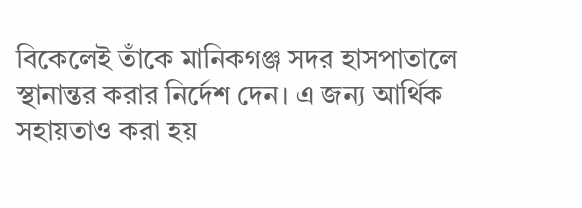বিকেলেই তাঁকে মানিকগঞ্জ সদর হাসপাতালে স্থানান্তর করার নির্দেশ দেন। এ জন্য আর্থিক সহায়তাও করা হয়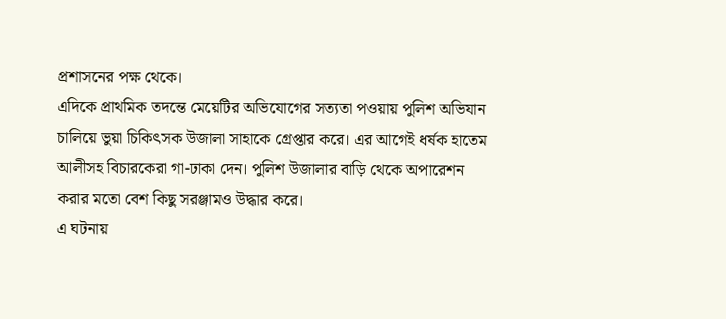প্রশাসনের পক্ষ থেকে।
এদিকে প্রাথমিক তদন্তে মেয়েটির অভিযোগের সত্যতা পওয়ায় পুলিশ অভিযান চালিয়ে ভুয়া চিকিৎসক উজালা সাহাকে গ্রেপ্তার করে। এর আগেই ধর্ষক হাতেম আলীসহ বিচারকেরা গা-ঢাকা দেন। পুলিশ উজালার বাড়ি থেকে অপারেশন করার মতো বেশ কিছু সরঞ্জামও উদ্ধার করে।
এ ঘটনায়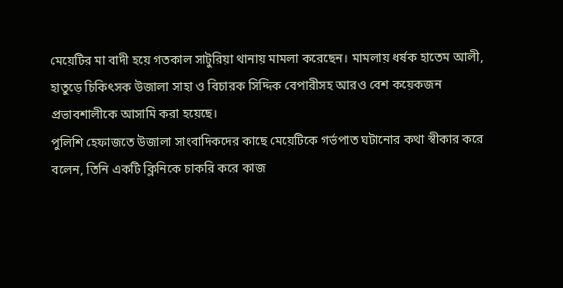মেয়েটির মা বাদী হয়ে গতকাল সাটুরিয়া থানায় মামলা করেছেন। মামলায় ধর্ষক হাতেম আলী, হাতুড়ে চিকিৎসক উজালা সাহা ও বিচারক সিদ্দিক বেপারীসহ আরও বেশ কয়েকজন প্রভাবশালীকে আসামি করা হয়েছে।
পুলিশি হেফাজতে উজালা সাংবাদিকদের কাছে মেয়েটিকে গর্ভপাত ঘটানোর কথা স্বীকার করে বলেন, তিনি একটি ক্লিনিকে চাকরি করে কাজ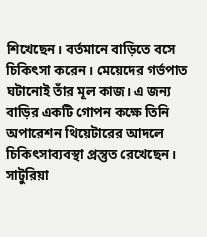শিখেছেন। বর্তমানে বাড়িতে বসে চিকিৎসা করেন। মেয়েদের গর্ভপাত ঘটানোই তাঁর মূল কাজ। এ জন্য বাড়ির একটি গোপন কক্ষে তিনি অপারেশন থিয়েটারের আদলে চিকিৎসাব্যবস্থা প্রস্তুত রেখেছেন।
সাটুরিয়া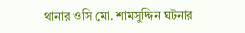থানার ওসি মো. শামসুদ্দিন ঘটনার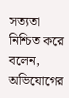সত্যতা নিশ্চিত করে বলেন, অভিযোগের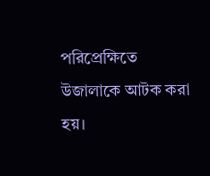পরিপ্রেক্ষিতে উজালাকে আটক করা হয়।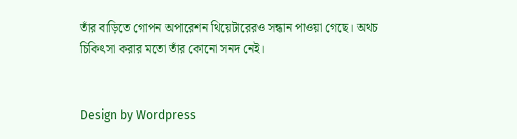তাঁর বাড়িতে গোপন অপারেশন থিয়েটারেরও সন্ধান পাওয়া গেছে। অথচ চিকিৎসা করার মতো তাঁর কোনো সনদ নেই।


Design by Wordpress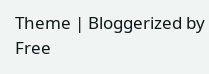Theme | Bloggerized by Free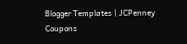Blogger Templates | JCPenney Coupons